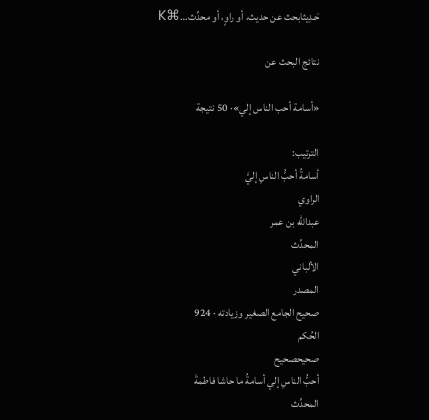حَـدِيثابحث عن حديث، أو راوٍ، أو محدِّث…⌘K

نتائج البحث عن

«أسامة أحب الناس إلي»· 50 نتيجة

الترتيب:
أسامةُ أحبُّ الناسِ إليَّ
الراوي
عبدالله بن عمر
المحدِّث
الألباني
المصدر
صحيح الجامع الصغير وزيادته · 924
الحُكم
صحيحصحيح
أحبُّ الناسِ إلي أسامةُ ما حاشا فاطمةَ
المحدِّث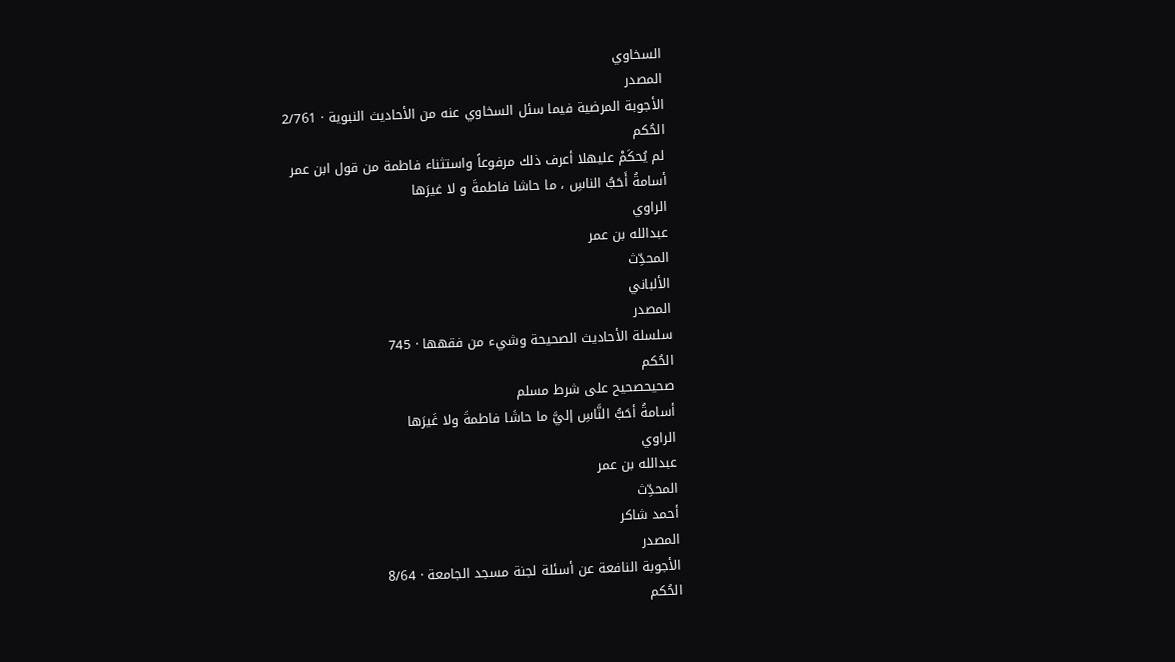السخاوي
المصدر
الأجوبة المرضية فيما سئل السخاوي عنه من الأحاديث النبوية · 2/761
الحُكم
لم يُحكَمْ عليهلا أعرف ذلك مرفوعاً واستثناء فاطمة من قول ابن عمر
أسامةُ أَحَبُّ الناسِ ، ما حاشا فاطمةَ و لا غيرَها
الراوي
عبدالله بن عمر
المحدِّث
الألباني
المصدر
سلسلة الأحاديث الصحيحة وشيء من فقهها · 745
الحُكم
صحيحصحيح على شرط مسلم
أسامةُ أحَبُّ النَّاسِ إليَّ ما حاشَا فاطمةَ ولا غَيرَها
الراوي
عبدالله بن عمر
المحدِّث
أحمد شاكر
المصدر
الأجوبة النافعة عن أسئلة لجنة مسجد الجامعة · 8/64
الحُكم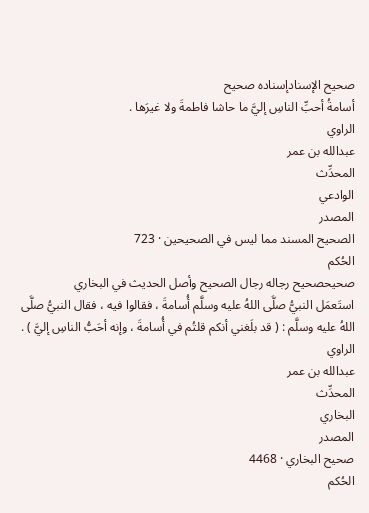صحيح الإسنادإسناده صحيح
أسامةُ أحبِّ الناسِ إليَّ ما حاشا فاطمةَ ولا غيرَها .
الراوي
عبدالله بن عمر
المحدِّث
الوادعي
المصدر
الصحيح المسند مما ليس في الصحيحين · 723
الحُكم
صحيحصحيح رجاله رجال الصحيح وأصل الحديث في البخاري
استَعمَل النبيُّ صلَّى اللهُ عليه وسلَّم أُسامةَ ، فقالوا فيه ، فقال النبيُّ صلَّى اللهُ عليه وسلَّم : ( قد بلَغني أنكم قلتُم في أُسامةَ ، وإنه أحَبُّ الناسِ إليَّ ) .
الراوي
عبدالله بن عمر
المحدِّث
البخاري
المصدر
صحيح البخاري · 4468
الحُكم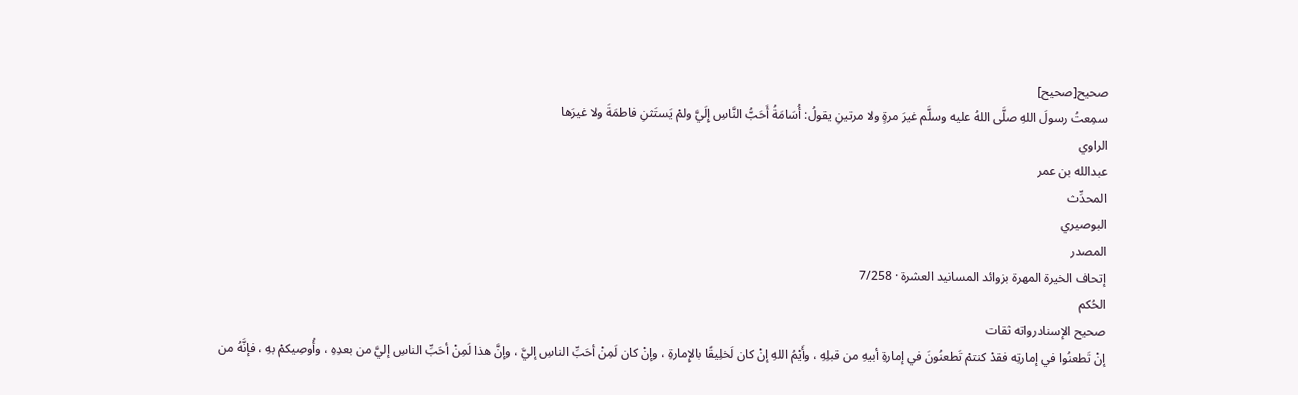صحيح[صحيح]
سمِعتُ رسولَ اللهِ صلَّى اللهُ عليه وسلَّم غيرَ مرةٍ ولا مرتينِ يقولُ: أُسَامَةُ أَحَبُّ النَّاسِ إِلَيَّ ولمْ يَستَثنِ فاطمَةَ ولا غيرَها
الراوي
عبدالله بن عمر
المحدِّث
البوصيري
المصدر
إتحاف الخيرة المهرة بزوائد المسانيد العشرة · 7/258
الحُكم
صحيح الإسنادرواته ثقات
إنْ تَطعنُوا في إمارتِه فقدْ كنتمْ تَطعنُونَ في إمارةِ أبيهِ من قبلِهِ ، وأَيْمُ اللهِ إنْ كان لَخلِيقًا بالإِمارةِ ، وإنْ كان لَمِنْ أحَبِّ الناسِ إليَّ ، وإنَّ هذا لَمِنْ أحَبِّ الناسِ إليَّ من بعدِهِ ، وأُوصِيكمْ بهِ ، فإنَّهُ من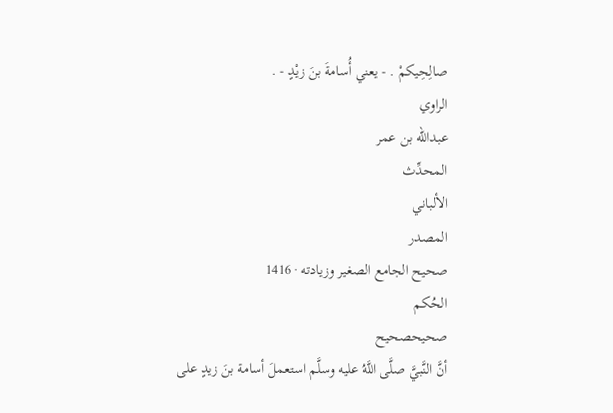صالِحِيكمْ . - يعني أُسامةَ بنَ زيْدٍ - .
الراوي
عبدالله بن عمر
المحدِّث
الألباني
المصدر
صحيح الجامع الصغير وزيادته · 1416
الحُكم
صحيحصحيح
أنَّ النَّبيَّ صلَّى اللَّهُ عليه وسلَّم استعملَ أسامة بنَ زيدٍ على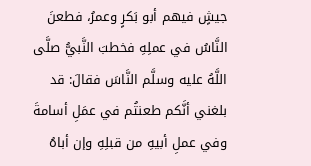جيشٍ فيهم أبو بَكرٍ وعمرُ، فطعنَ النَّاسُ في عملِهِ فخطبَ النَّبيُّ صلَّى اللَّهُ عليه وسلَّم النَّاسَ فقالَ: قد بلغني أنَّكم طعنتُم في عمَلِ أسامةَ وفي عملِ أبيهِ من قبلِهِ وإن أباهُ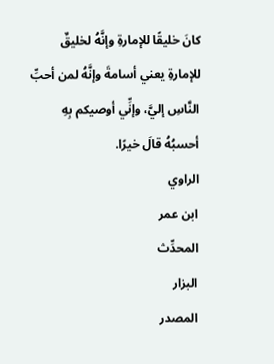كانَ خليقًا للإمارةِ وإنَّهُ لخليقٌ للإمارةِ يعني أسامةَ وإنَّهُ لمن أحبِّ النَّاسِ إليَّ، وإنِّي أوصيكم بِهِ أحسبُهُ قالَ خيرًا.
الراوي
ابن عمر
المحدِّث
البزار
المصدر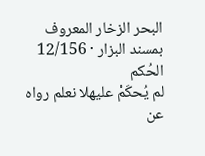البحر الزخار المعروف بمسند البزار · 12/156
الحُكم
لم يُحكَمْ عليهلا نعلم رواه عن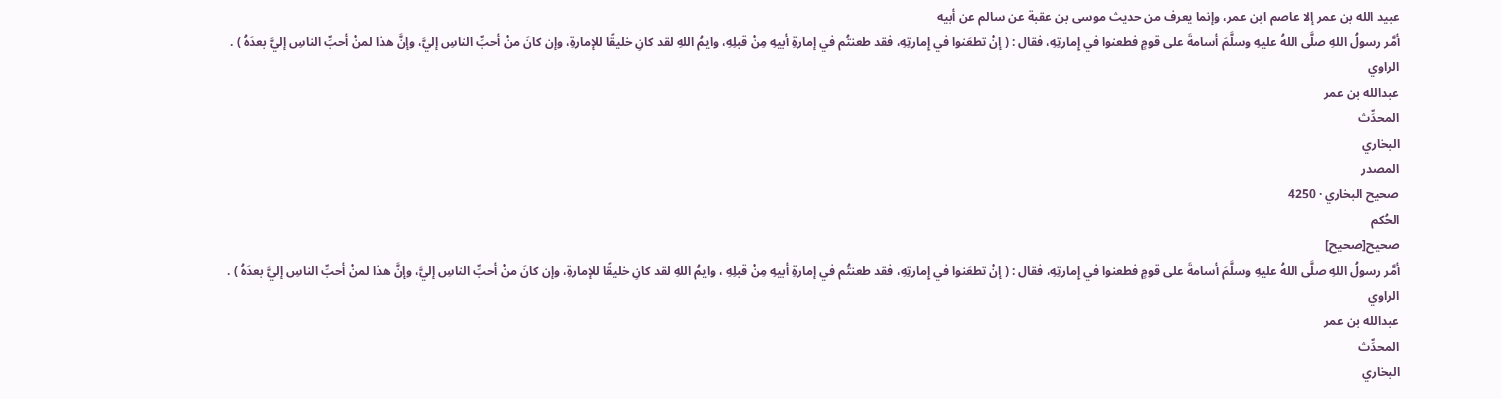عبيد الله بن عمر إلا عاصم ابن عمر، وإنما يعرف من حديث موسى بن عقبة عن سالم عن أبيه
أمَّر رسولُ اللهِ صلَّى اللهُ عليهِ وسلَّمَ أسامةَ على قومٍ فطعنوا في إِمارتِهِ، فقال : ( إنْ تطعَنوا في إِمارتِهِ، فقد طعنتُم في إمارةِ أبيهِ مِنْ قبلِهِ، وايمُ اللهِ لقد كانِ خليقًا للإمارةِ، وإن كانَ منْ أحبِّ الناسِ إليَّ، وإنَّ هذا لمنْ أحبِّ الناسِ إليَّ بعدَهُ ) .
الراوي
عبدالله بن عمر
المحدِّث
البخاري
المصدر
صحيح البخاري · 4250
الحُكم
صحيح[صحيح]
أمَّر رسولُ اللهِ صلَّى اللهُ عليهِ وسلَّمَ أسامةَ على قومٍ فطعنوا في إِمارتِهِ، فقال : ( إنْ تطعَنوا في إِمارتِهِ، فقد طعنتُم في إمارةِ أبيهِ مِنْ قبلِهِ ، وايمُ اللهِ لقد كانِ خليقًا للإمارةِ، وإن كانَ منْ أحبِّ الناسِ إليَّ، وإنَّ هذا لمنْ أحبِّ الناسِ إليَّ بعدَهُ ) .
الراوي
عبدالله بن عمر
المحدِّث
البخاري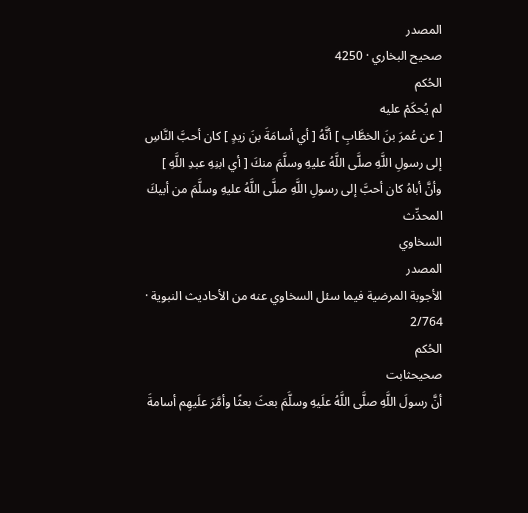المصدر
صحيح البخاري · 4250
الحُكم
لم يُحكَمْ عليه
[ عن عُمرَ بنَ الخطَّابِ ] أنَّهُ [ أي أسامَةَ بنَ زيدٍ ] كان أحبَّ النَّاسِ إلى رسولِ اللَّهِ صلَّى اللَّهُ عليهِ وسلَّمَ منكَ [ أي ابنِهِ عبدِ اللَّهِ ] وأنَّ أباهُ كان أحبَّ إلى رسولِ اللَّهِ صلَّى اللَّهُ عليهِ وسلَّمَ من أبيكَ
المحدِّث
السخاوي
المصدر
الأجوبة المرضية فيما سئل السخاوي عنه من الأحاديث النبوية · 2/764
الحُكم
صحيحثابت
أنَّ رسولَ اللَّهِ صلَّى اللَّهُ علَيهِ وسلَّمَ بعثَ بعثًا وأمَّرَ علَيهِم أسامةَ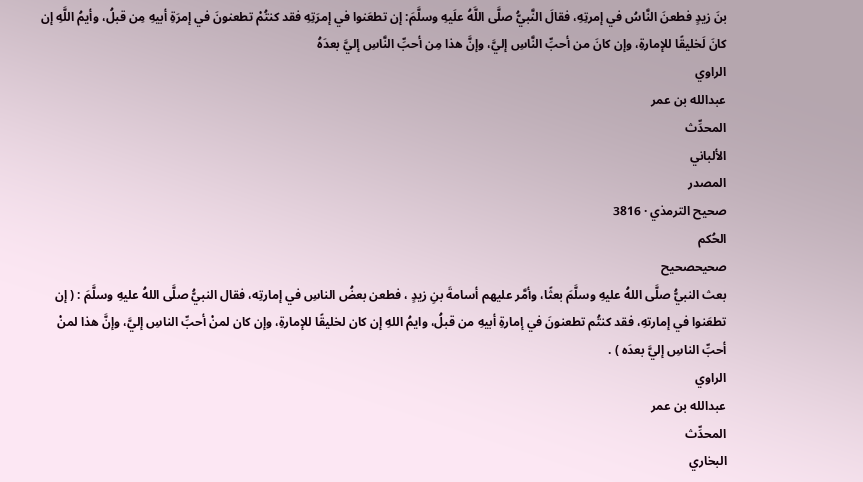بنَ زيدٍ فطعنَ النَّاسُ في إمرتِهِ، فقالَ النَّبيُّ صلَّى اللَّهُ علَيهِ وسلَّمَ: إن تطعَنوا في إمرَتِهِ فقد كنتُمْ تطعنونَ في إمرَةِ أبيهِ مِن قبلُ، وأيمُ اللَّهِ إن كانَ لَخليقًا للإمارةِ، وإن كانَ من أحبِّ النَّاسِ إليَّ، وإنَّ هذا مِن أحبِّ النَّاسِ إليَّ بعدَهُ
الراوي
عبدالله بن عمر
المحدِّث
الألباني
المصدر
صحيح الترمذي · 3816
الحُكم
صحيحصحيح
بعث النبيُّ صلَّى اللهُ عليهِ وسلَّمَ بعثًا، وأمَّر عليهم أسامةَ بنِ زيدٍ ، فطعن بعضُ الناسِ في إمارتِه، فقال النبيُّ صلَّى اللهُ عليهِ وسلَّمَ : ( إن تطعَنوا في إمارتهِ، فقد كنتُم تطعنونَ في إمارةِ أبيهِ من قبلُ، وايمُ اللهِ إن كان لخليقًا للإمارةِ، وإن كان لمنْ أحبِّ الناسِ إليَّ، وإنَّ هذا لمنْ أحبِّ الناسِ إليَّ بعدَه ) .
الراوي
عبدالله بن عمر
المحدِّث
البخاري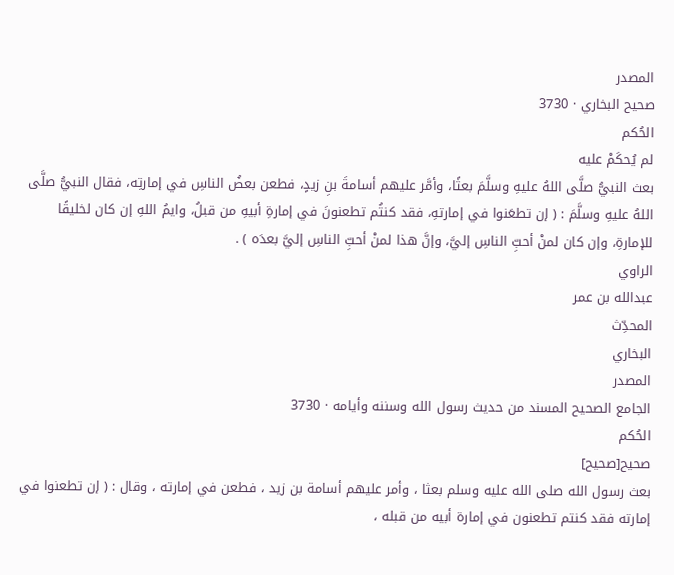المصدر
صحيح البخاري · 3730
الحُكم
لم يُحكَمْ عليه
بعث النبيُّ صلَّى اللهُ عليهِ وسلَّمَ بعثًا، وأمَّر عليهم أسامةَ بنِ زيدٍ، فطعن بعضُ الناسِ في إمارتِه، فقال النبيُّ صلَّى اللهُ عليهِ وسلَّمَ : ( إن تطعَنوا في إمارتهِ، فقد كنتُم تطعنونَ في إمارةِ أبيهِ من قبلُ، وايمُ اللهِ إن كان لخليقًا للإمارةِ، وإن كان لمنْ أحبِّ الناسِ إليَّ، وإنَّ هذا لمنْ أحبِّ الناسِ إليَّ بعدَه ) .
الراوي
عبدالله بن عمر
المحدِّث
البخاري
المصدر
الجامع الصحيح المسند من حديث رسول الله وسننه وأيامه · 3730
الحُكم
صحيح[صحيح]
بعث رسول الله صلى الله عليه وسلم بعثا ، وأمر عليهم أسامة بن زيد ، فطعن في إمارته ، وقال : ( إن تطعنوا في إمارته فقد كنتم تطعنون في إمارة أبيه من قبله ،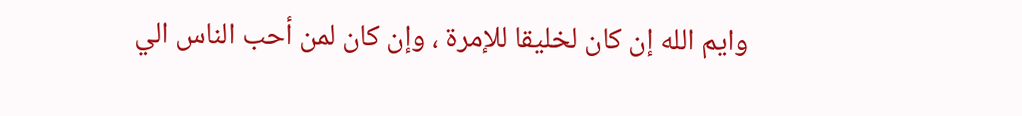وايم الله إن كان لخليقا للإمرة ، وإن كان لمن أحب الناس الي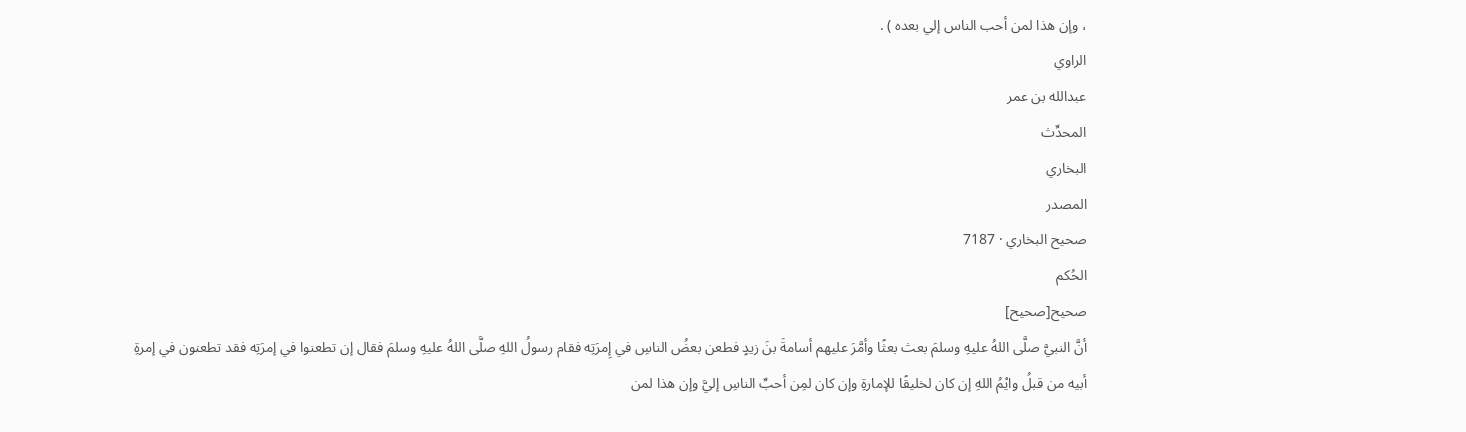، وإن هذا لمن أحب الناس إلي بعده ) .
الراوي
عبدالله بن عمر
المحدِّث
البخاري
المصدر
صحيح البخاري · 7187
الحُكم
صحيح[صحيح]
أنَّ النبيَّ صلَّى اللهُ عليهِ وسلمَ بعث بعثًا وأمَّرَ عليهم أسامةَ بنَ زيدٍ فطعن بعضُ الناسِ في إِمرَتِه فقام رسولُ اللهِ صلَّى اللهُ عليهِ وسلمَ فقال إن تطعنوا في إمرَتِه فقد تطعنون في إمرةِ أبيه من قبلُ وايْمُ اللهِ إن كان لخليقًا للإمارةِ وإن كان لمِن أحبِّ الناسِ إليَّ وإن هذا لمن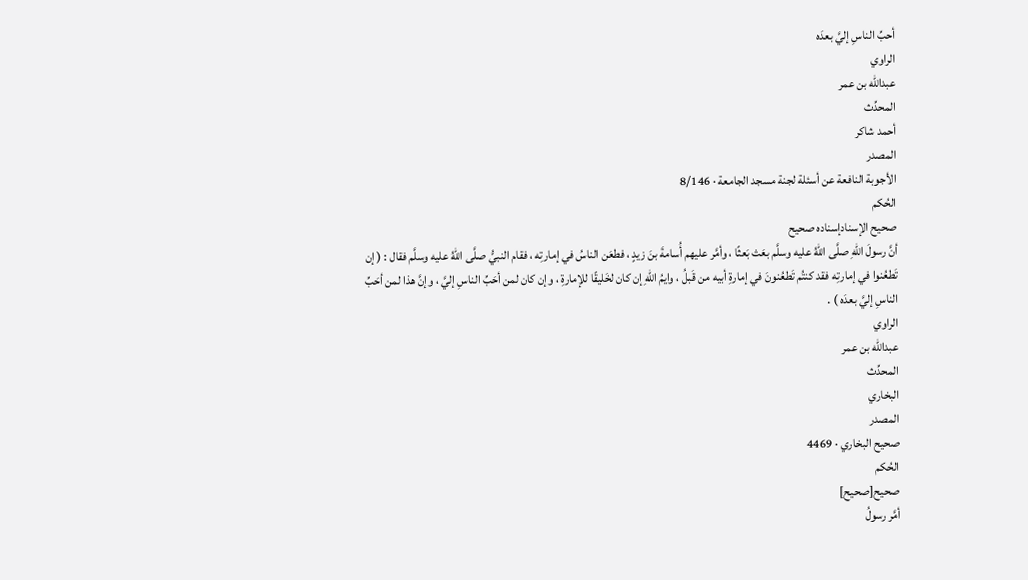أحبِّ الناسِ إليَّ بعدَه
الراوي
عبدالله بن عمر
المحدِّث
أحمد شاكر
المصدر
الأجوبة النافعة عن أسئلة لجنة مسجد الجامعة · 8/146
الحُكم
صحيح الإسنادإسناده صحيح
أنَّ رسولَ اللهِ صلَّى اللهُ عليه وسلَّم بعَث بَعثًا ، وأمَّر عليهم أُسامةَ بنَ زيدٍ ، فطعَن الناسُ في إمارتِه ، فقام النبيُّ صلَّى اللهُ عليه وسلَّم فقال : ( إن تَطعُنوا في إمارتِه فقد كنتُم تَطعُنونَ في إمارةِ أبيه من قَبلُ ، وايمُ اللهِ إن كان لخَليقًا للإمارةِ ، وإن كان لمن أحَبِّ الناسِ إليَّ ، وإنَّ هذا لمن أحَبِّ الناسِ إليَّ بعدَه ) .
الراوي
عبدالله بن عمر
المحدِّث
البخاري
المصدر
صحيح البخاري · 4469
الحُكم
صحيح[صحيح]
أمَّر رسولُ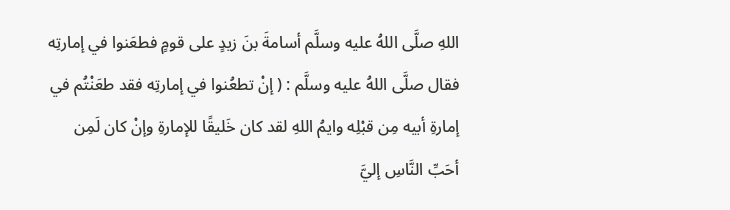اللهِ صلَّى اللهُ عليه وسلَّم أسامةَ بنَ زيدٍ على قومٍ فطعَنوا في إمارتِه فقال صلَّى اللهُ عليه وسلَّم : ( إنْ تطعُنوا في إمارتِه فقد طعَنْتُم في إمارةِ أبيه مِن قبْلِه وايمُ اللهِ لقد كان خَليقًا للإمارةِ وإنْ كان لَمِن أحَبِّ النَّاسِ إليَّ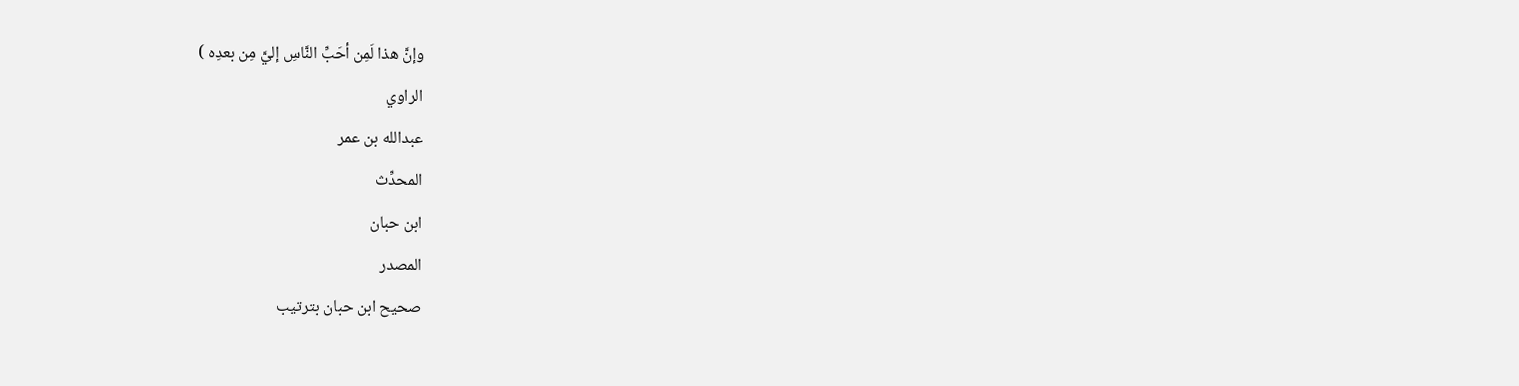وإنَّ هذا لَمِن أحَبِّ النَّاسِ إليَّ مِن بعدِه )
الراوي
عبدالله بن عمر
المحدِّث
ابن حبان
المصدر
صحيح ابن حبان بترتيب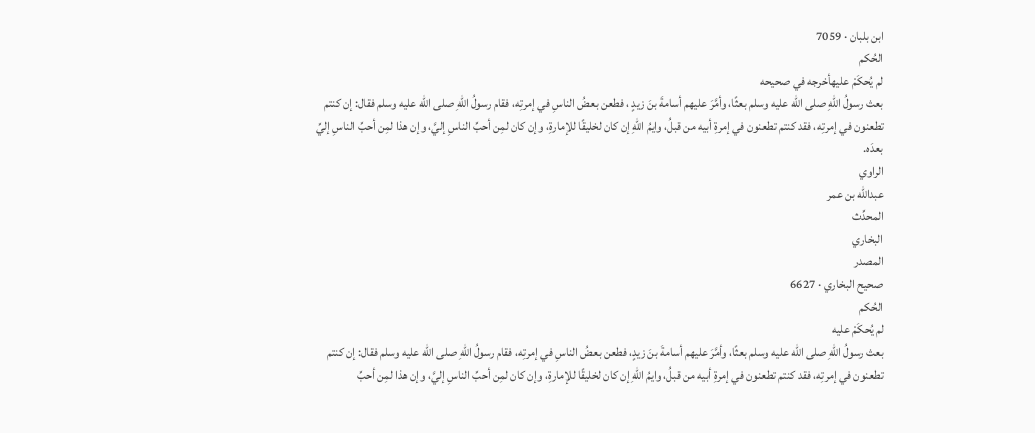ابن بلبان · 7059
الحُكم
لم يُحكَمْ عليهأخرجه في صحيحه
بعث رسولُ اللهِ صلى الله عليه وسلم بعثًا، وأمَّرَ عليهم أسامةَ بنَ زيدٍ ، فطعن بعضُ الناسِ في إمرتِه، فقام رسولُ اللهِ صلى الله عليه وسلم فقال: إن كنتم تطعنون في إمرتِه، فقد كنتم تطعنون في إمرةِ أبيه من قبلُ، وايمُ اللهِ إن كان لخليقًا للإمارةِ، وإن كان لمِن أحبِّ الناسِ إليَّ، وإن هذا لمِن أحبِّ الناسِ إليِّ بعدَه.
الراوي
عبدالله بن عمر
المحدِّث
البخاري
المصدر
صحيح البخاري · 6627
الحُكم
لم يُحكَمْ عليه
بعث رسولُ اللهِ صلى الله عليه وسلم بعثًا، وأمَّرَ عليهم أسامةَ بنَ زيدٍ، فطعن بعضُ الناسِ في إمرتِه، فقام رسولُ اللهِ صلى الله عليه وسلم فقال: إن كنتم تطعنون في إمرتِه، فقد كنتم تطعنون في إمرةِ أبيه من قبلُ، وايمُ اللهِ إن كان لخليقًا للإمارةِ، وإن كان لمِن أحبِّ الناسِ إليَّ، وإن هذا لمِن أحبِّ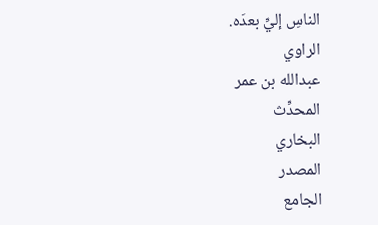الناسِ إليِّ بعدَه.
الراوي
عبدالله بن عمر
المحدِّث
البخاري
المصدر
الجامع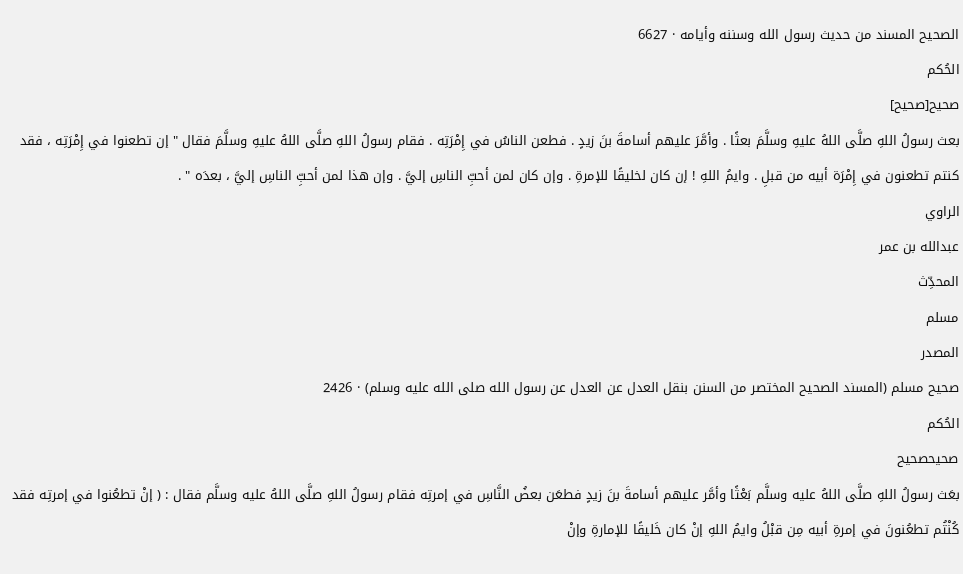الصحيح المسند من حديث رسول الله وسننه وأيامه · 6627
الحُكم
صحيح[صحيح]
بعث رسولُ اللهِ صلَّى اللهُ عليهِ وسلَّمَ بعثًا . وأمَّرَ عليهم أسامةَ بنَ زيدٍ . فطعن الناسُ في إِمْرَتِه . فقام رسولُ اللهِ صلَّى اللهُ عليهِ وسلَّمَ فقال " إن تطعنوا في إِمْرَتِه ، فقد كنتم تطعنون في إِمْرَة أبيه من قبلِ . وايمُ اللهِ ! إن كان لخليقًا للإمرةِ . وإن كان لمن أحبِّ الناسِ إليَّ . وإن هذا لمن أحبِّ الناسِ إليَّ ، بعدَه " .
الراوي
عبدالله بن عمر
المحدِّث
مسلم
المصدر
صحيح مسلم (المسند الصحيح المختصر من السنن بنقل العدل عن العدل عن رسول الله صلى الله عليه وسلم) · 2426
الحُكم
صحيحصحيح
بعَث رسولُ اللهِ صلَّى اللهُ عليه وسلَّم بَعْثًا وأمَّر عليهم أسامةَ بنَ زيدٍ فطعَن بعضُ النَّاسِ في إمرتِه فقام رسولُ اللهِ صلَّى اللهُ عليه وسلَّم فقال : ( إنْ تطعُنوا في إمرتِه فقد كُنْتُم تطعُنونَ في إمرةِ أبيه مِن قبْلُ وايمُ اللهِ إنْ كان خَليقًا للإمارةِ وإنْ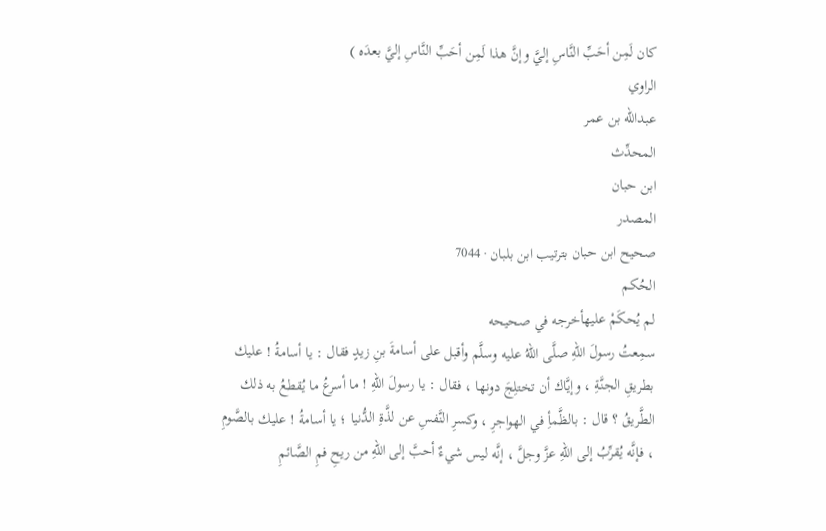كان لَمِن أحَبِّ النَّاسِ إليَّ وإنَّ هذا لَمِن أحَبِّ النَّاسِ إليَّ بعدَه )
الراوي
عبدالله بن عمر
المحدِّث
ابن حبان
المصدر
صحيح ابن حبان بترتيب ابن بلبان · 7044
الحُكم
لم يُحكَمْ عليهأخرجه في صحيحه
سمِعتُ رسولَ اللهِ صلَّى اللهُ عليه وسلَّم وأقبل على أسامةَ بنِ زيدٍ فقال : يا أسامةُ ! عليك بطريقِ الجنَّةِ ، وإيَّاك أن تختلِجَ دونها ، فقال : يا رسولَ اللهِ ! ما أسرعُ ما يُقطعُ به ذلك الطَّريقُ ؟ قال : بالظَّمأِ في الهواجرِ ، وكسرِ النَّفسِ عن لذَّةِ الدُّنيا ؛ يا أسامةُ ! عليك بالصَّومِ ، فإنَّه يُقرِّبُ إلى اللهِ عزَّ وجلَّ ، إنَّه ليس شيءٌ أحبَّ إلى اللهِ من ريحِ فمِ الصَّائمِ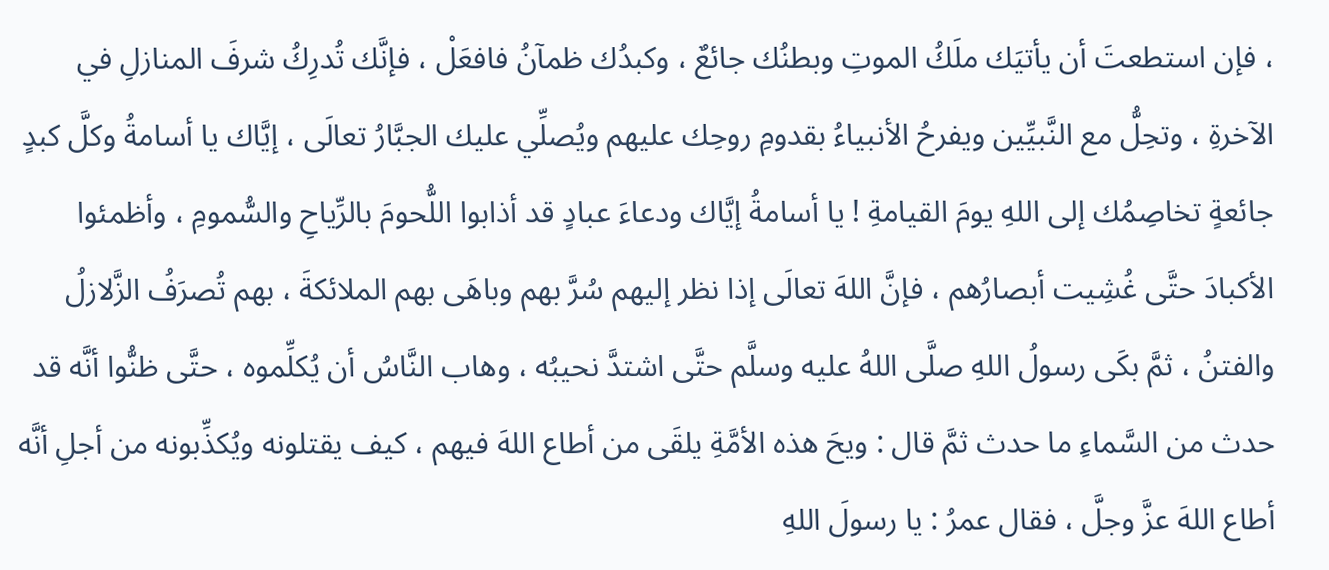، فإن استطعتَ أن يأتيَك ملَكُ الموتِ وبطنُك جائعٌ ، وكبدُك ظمآنُ فافعَلْ ، فإنَّك تُدرِكُ شرفَ المنازلِ في الآخرةِ ، وتحِلُّ مع النَّبيِّين ويفرحُ الأنبياءُ بقدومِ روحِك عليهم ويُصلِّي عليك الجبَّارُ تعالَى ، إيَّاك يا أسامةُ وكلَّ كبدٍ جائعةٍ تخاصِمُك إلى اللهِ يومَ القيامةِ ! يا أسامةُ إيَّاك ودعاءَ عبادٍ قد أذابوا اللُّحومَ بالرِّياحِ والسُّمومِ ، وأظمئوا الأكبادَ حتَّى غُشِيت أبصارُهم ، فإنَّ اللهَ تعالَى إذا نظر إليهم سُرَّ بهم وباهَى بهم الملائكةَ ، بهم تُصرَفُ الزَّلازلُ والفتنُ ، ثمَّ بكَى رسولُ اللهِ صلَّى اللهُ عليه وسلَّم حتَّى اشتدَّ نحيبُه ، وهاب النَّاسُ أن يُكلِّموه ، حتَّى ظنُّوا أنَّه قد حدث من السَّماءِ ما حدث ثمَّ قال : ويحَ هذه الأمَّةِ يلقَى من أطاع اللهَ فيهم ، كيف يقتلونه ويُكذِّبونه من أجلِ أنَّه أطاع اللهَ عزَّ وجلَّ ، فقال عمرُ : يا رسولَ اللهِ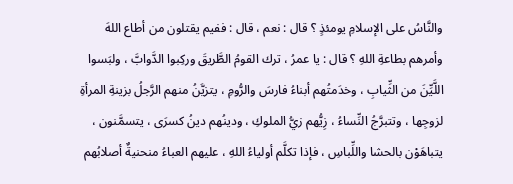والنَّاسُ على الإسلامِ يومئذٍ ؟ قال : نعم ، قال : ففيم يقتلون من أطاع اللهَ وأمرهم بطاعةِ اللهِ ؟ قال : يا عمرُ ، ترك القومُ الطَّريقَ وركِبوا الدَّوابَّ ، ولبَسوا اللَّيِّنَ من الثِّيابِ ، وخدَمتُهم أبناءُ فارسَ والرُّومِ ، يتزيَّنُ منهم الرَّجلُ بزينةِ المرأةِ لزوجِها ، وتتبرَّجُ النِّساءُ ، زِيُّهم زيُّ الملوكِ ، ودينُهم دينُ كسرَى ، يتسمَّنون ، يتباهَوْن بالحشا واللِّباسِ ، فإذا تكلَّم أولياءُ اللهِ ، عليهم العباءُ منحنيةٌ أصلابُهم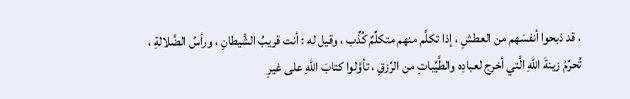، قد ذبحوا أنفسَهم من العطشِ ، إذا تكلَّم منهم متكلِّمٌ كُذِّب ، وقيل له : أنت قريبُ الشَّيطانِ ، ورأسُ الضَّلالةِ ، تُحرِّمُ زينةَ اللهِ الَّتي أخرج لعبادِه والطَّيِّباتِ من الرِّزقِ ، تأوَّلوا كتابَ اللهِ على غيرِ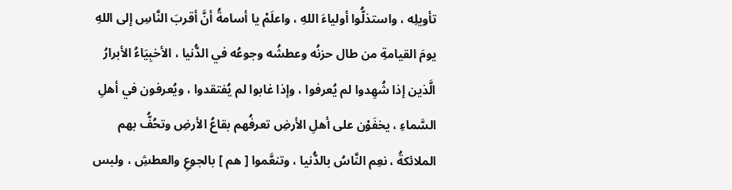تأويلِه ، واستذلُّوا أولياءَ اللهِ ، واعلَمْ يا أسامةُ أنَّ أقربَ النَّاسِ إلى اللهِ يومَ القيامةِ من طال حزنُه وعطشُه وجوعُه في الدُّنيا ، الأخبِيَاءُ الأبرارُ الَّذين إذا شُهِدوا لم يُعرفوا ، وإذا غابوا لم يُفتقدوا ، ويُعرفون في أهلِ السَّماءِ ، يخفَوْن على أهلِ الأرضِ تعرفُهم بقاعُ الأرضِ وتحُفُّ بهم الملائكةُ ، نعِم النَّاسُ بالدُّنيا ، وتنعَّموا [ هم ] بالجوعِ والعطشِ ، ولبس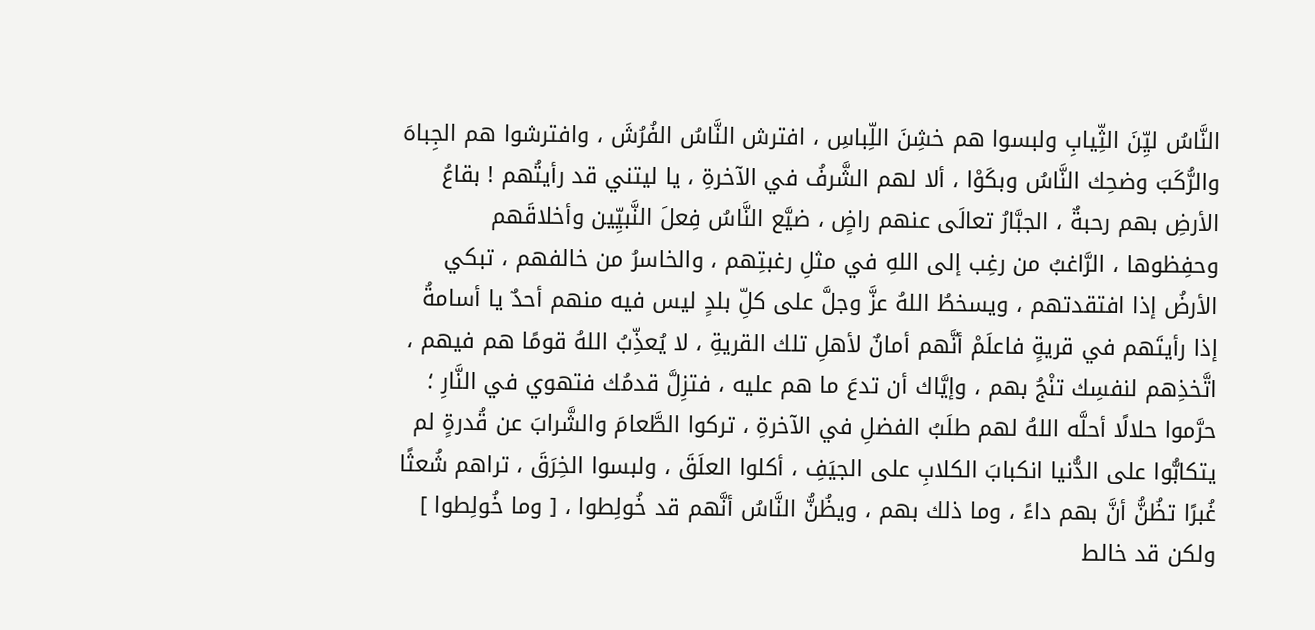النَّاسُ ليِّنَ الثِّيابِ ولبسوا هم خشِنَ اللِّباسِ ، افترش النَّاسُ الفُرُشَ ، وافترشوا هم الجِباهَ والرُّكَبَ وضحِك النَّاسُ وبكَوْا ، ألا لهم الشَّرفُ في الآخرةِ ، يا ليتني قد رأيتُهم ! بقاعُ الأرضِ بهم رحبةٌ ، الجبَّارُ تعالَى عنهم راضٍ ، ضيَّع النَّاسُ فِعلَ النَّبيِّين وأخلاقَهم وحفِظوها ، الرَّاغبُ من رغِب إلى اللهِ في مثلِ رغبتِهم ، والخاسرُ من خالفهم ، تبكي الأرضُ إذا افتقدتهم ، ويسخطُ اللهُ عزَّ وجلَّ على كلِّ بلدٍ ليس فيه منهم أحدٌ يا أسامةُ إذا رأيتَهم في قريةٍ فاعلَمْ أنَّهم أمانٌ لأهلِ تلك القريةِ ، لا يُعذِّبُ اللهُ قومًا هم فيهم ، اتَّخذِهم لنفسِك تنْجُ بهم ، وإيَّاك أن تدعَ ما هم عليه ، فتزِلَّ قدمُك فتهوي في النَّارِ ؛ حرَّموا حلالًا أحلَّه اللهُ لهم طلَبُ الفضلِ في الآخرةِ ، تركوا الطَّعامَ والشَّرابَ عن قُدرةٍ لم يتكابُّوا على الدُّنيا انكبابَ الكلابِ على الجيَفِ ، أكلوا العلَقَ ، ولبسوا الخِرَقَ ، تراهم شُعثًا غُبرًا تظُنُّ أنَّ بهم داءً ، وما ذلك بهم ، ويظُنُّ النَّاسُ أنَّهم قد خُولِطوا ، [ وما خُولِطوا ] ولكن قد خالط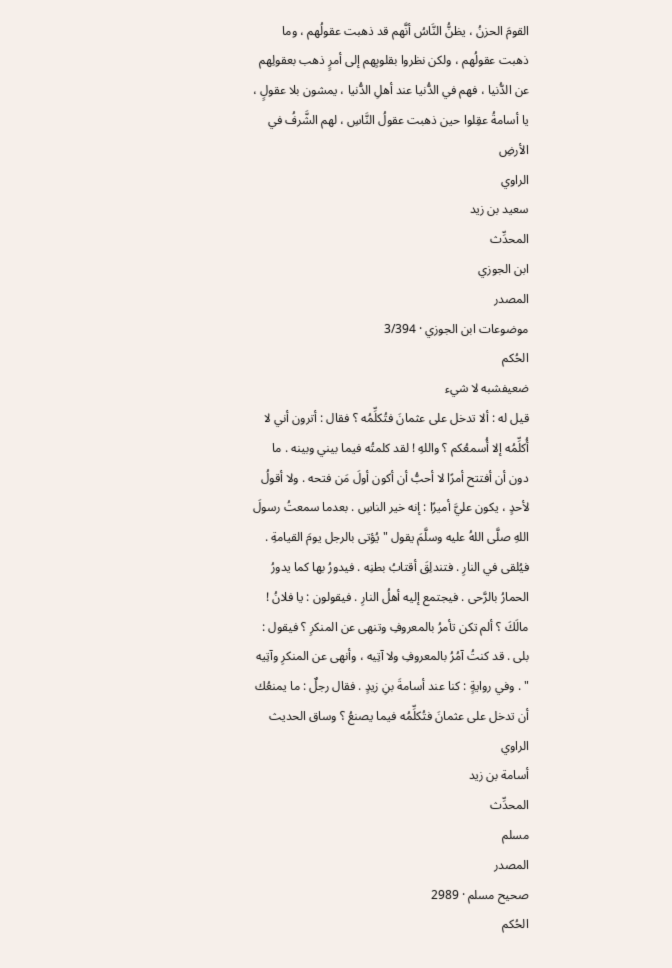القومَ الحزنُ ، يظنُّ النَّاسُ أنَّهم قد ذهبت عقولُهم ، وما ذهبت عقولُهم ، ولكن نظروا بقلوبِهم إلى أمرٍ ذهب بعقولِهم عن الدُّنيا ، فهم في الدُّنيا عند أهلِ الدُّنيا ، يمشون بلا عقولٍ ، يا أسامةُ عقِلوا حين ذهبت عقولُ النَّاسِ ، لهم الشَّرفُ في الأرضِ
الراوي
سعيد بن زيد
المحدِّث
ابن الجوزي
المصدر
موضوعات ابن الجوزي · 3/394
الحُكم
ضعيفشبه لا شيء
قيل له : ألا تدخل على عثمانَ فتُكلِّمُه ؟ فقال : أترون أني لا أُكلِّمُه إلا أُسمعُكم ؟ واللهِ ! لقد كلمتُه فيما بيني وبينه . ما دون أن أفتتح أمرًا لا أحبُّ أن أكون أولَ مَن فتحه . ولا أقولُ لأحدٍ ، يكون عليَّ أميرًا : إنه خير الناسِ . بعدما سمعتُ رسولَ اللهِ صلَّى اللهُ عليه وسلَّمَ يقول " يُؤتى بالرجل يومَ القيامةِ . فيُلقى في النارِ . فتندلِقَ أقتابُ بطنِه . فيدورُ بها كما يدورُ الحمارُ بالرَّحى . فيجتمع إليه أهلُ النارِ . فيقولون : يا فلانُ ! مالَكَ ؟ ألم تكن تأمرُ بالمعروفِ وتنهى عن المنكرِ ؟ فيقول : بلى . قد كنتُ آمُرُ بالمعروفِ ولا آتِيه ، وأنهى عن المنكرِ وآتِيه " . وفي روايةٍ : كنا عند أسامةَ بنِ زيدٍ . فقال رجلٌ : ما يمنعُك أن تدخل على عثمانَ فتُكلِّمُه فيما يصنعُ ؟ وساق الحديث
الراوي
أسامة بن زيد
المحدِّث
مسلم
المصدر
صحيح مسلم · 2989
الحُكم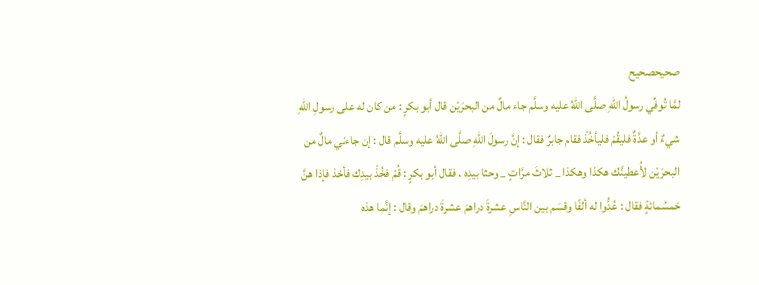صحيحصحيح
لمَّا تُوفِّي رسولُ اللهِ صلَّى اللهُ عليه وسلَّم جاء مالٌ من البحرَيْن قال أبو بكرٍ : من كان له على رسولِ اللهِ شيءٌ أو عدَّةٌ فليقُمْ فليأخُذْ فقام جابرٌ فقال : إنَّ رسولَ اللهِ صلَّى اللهُ عليه وسلَّم قال : إن جاءني مالٌ من البحرَيْن لأُعطينَّك هكذا وهكذا _ ثلاثَ مرَّاتٍ _ وحثا بيدِه . فقال أبو بكرٍ : قُمْ فخُذْ بيدِك فأخذ فإذا هنَّ خمسُمائةٍ فقال : عُدُّوا له ألفًا وقسَم بين النَّاسِ عشرةَ دراهمَ عشرةَ دراهمَ وقال : إنَّما هذه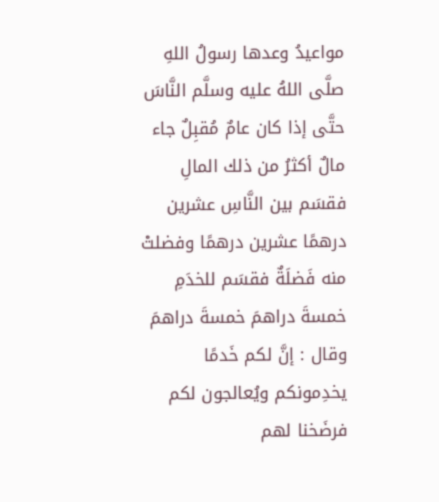مواعيدُ وعدها رسولُ اللهِ صلَّى اللهُ عليه وسلَّم النَّاسَ حتَّى إذا كان عامٌ مُقبِلٌ جاء مالٌ أكثرُ من ذلك المالِ فقسَم بين النَّاسِ عشرين درهمًا عشرين درهمًا وفضلتْ منه فَضلَةٌ فقسَم للخدَمِ خمسةَ دراهمَ خمسةَ دراهمَ وقال : إنَّ لكم خَدمًا يخدِمونكم ويُعالجون لكم فرضَخنا لهم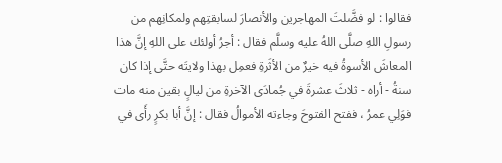فقالوا : لو فضَّلتَ المهاجرين والأنصارَ لسابقتِهم ولمكانِهم من رسولِ اللهِ صلَّى اللهُ عليه وسلَّم فقال : أجرُ أولئك على اللهِ إنَّ هذا المعاشَ الأسوةُ فيه خيرٌ من الأثَرةِ فعمِل بهذا ولايتَه حتَّى إذا كان سنةُ - أراه - ثلاثَ عشرةَ في جُمادَى الآخرةِ من ليالٍ بقين منه مات فوَلِي عمرُ ، ففتح الفتوحَ وجاءته الأموالُ فقال : إنَّ أبا بكرٍ رأَى في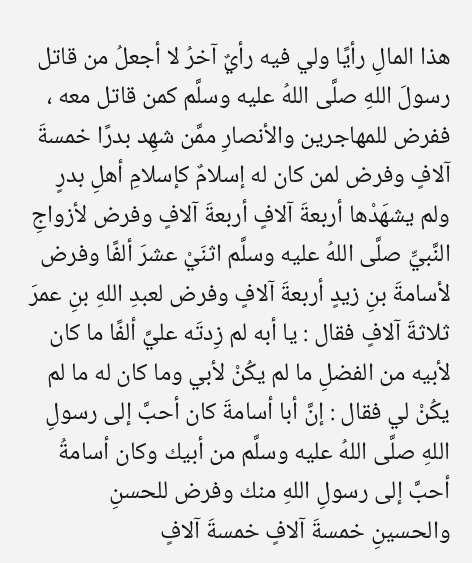هذا المالِ رأيًا ولي فيه رأيٌ آخرُ لا أجعلُ من قاتل رسولَ اللهِ صلَّى اللهُ عليه وسلَّم كمن قاتل معه ، ففرض للمهاجرين والأنصارِ ممَّن شهِد بدرًا خمسةَ آلافٍ وفرض لمن كان له إسلامٌ كإسلامِ أهلِ بدرٍ ولم يشهَدْها أربعةَ آلافٍ أربعةَ آلافٍ وفرض لأزواجِ النَّبيِّ صلَّى اللهُ عليه وسلَّم اثنَيْ عشرَ ألفًا وفرض لأسامةَ بنِ زيدٍ أربعةَ آلافٍ وفرض لعبدِ اللهِ بنِ عمرَ ثلاثةَ آلافٍ فقال : يا أبه لم زِدتَه عليَّ ألفًا ما كان لأبيه من الفضلِ ما لم يكُنْ لأبي وما كان له ما لم يكُنْ لي فقال : إنَّ أبا أسامةَ كان أحبَّ إلى رسولِ اللهِ صلَّى اللهُ عليه وسلَّم من أبيك وكان أسامةُ أحبَّ إلى رسولِ اللهِ منك وفرض للحسنِ والحسينِ خمسةَ آلافٍ خمسةَ آلافٍ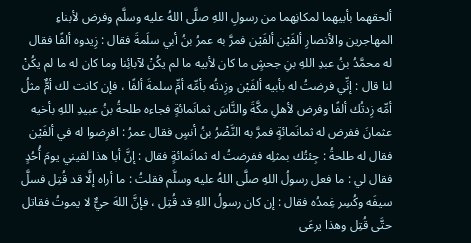ألحقهما بأبيهما لمكانِهما من رسولِ اللهِ صلَّى اللهُ عليه وسلَّم وفرض لأبناءِ المهاجرين والأنصارِ ألفَيْن ألفَيْن فمرَّ به عمرُ بنُ أبي سلَمةَ فقال : زِيدوه ألفًا فقال له محمَّدُ بنُ عبدِ اللهِ بنِ جحشٍ ما كان لأبيه ما لم يكُنْ لآبائِنا وما كان له ما لم يكُنْ لنا قال : إنِّي فرضتُ له بأبيه ألفَيْن وزِدتُه بأمِّه أمِّ سلمةَ ألفًا ، فإن كانت لك أمٌّ مثلُ أمِّه زِدتُك ألفًا وفرض لأهلِ مكَّةَ والنَّاسَ ثمانَمائةٍ فجاءه طلحةُ بنُ عبيدِ اللهِ بأخيه عثمانَ ففرض له ثمانَمائةٍ فمرَّ به النَّضْرُ بنُ أنسٍ فقال عمرُ : افرِضوا له في ألفَيْن فقال له طلحةُ : جِئتُك بمثلِه ففرضتُ له ثمانَمائةٍ فقال : إنَّ أبا هذا لقيني يومَ أُحُدٍ فقال لي : ما فعل رسولُ اللهِ صلَّى اللهُ عليه وسلَّم فقلتُ : ما أراه إلَّا قد قُتِل فسلَّ سيفَه وكُسِر غِمدُه فقال : إن كان رسولُ اللهِ قد قُتِل ، فإنَّ اللهَ حيٌّ لا يموتُ فقاتل حتَّى قُتِل وهذا يرعَى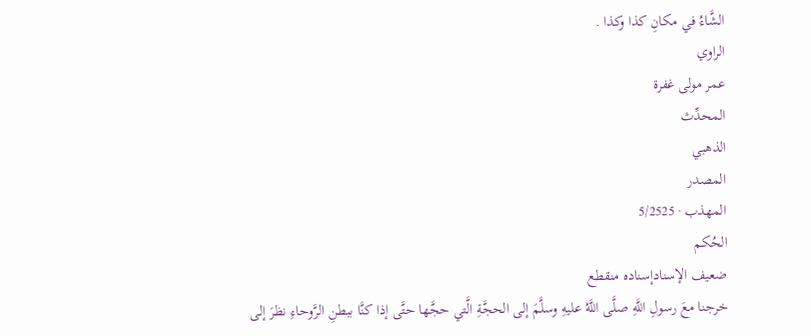الشَّاءُ في مكانِ كذا وكذا .
الراوي
عمر مولى غفرة
المحدِّث
الذهبي
المصدر
المهذب · 5/2525
الحُكم
ضعيف الإسنادإسناده منقطع
خرجنا معَ رسولِ اللَّهِ صلَّى اللَّهُ عليهِ وسلَّمَ إلى الحجَّةِ الَّتي حجَّها حتَّى إذا كنَّا ببطنِ الرَّوحاءِ نظرَ إلى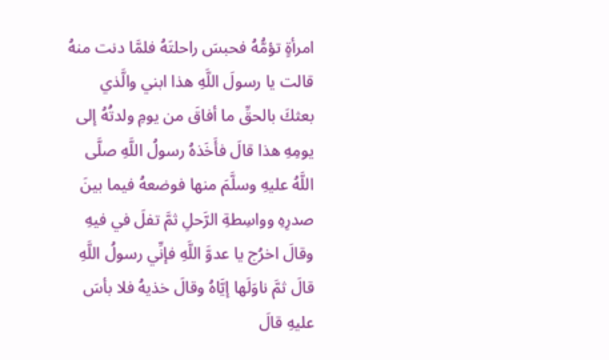امرأةٍ تؤمُّهُ فحبسَ راحلتَهُ فلمَّا دنت منهُ قالت يا رسولَ اللَّهِ هذا ابني والَّذي بعثكَ بالحقِّ ما أفاقَ من يومِ ولدتُهُ إلى يومِهِ هذا قالَ فأَخَذهُ رسولُ اللَّهِ صلَّى اللَّهُ عليهِ وسلَّمَ منها فوضعهُ فيما بينَ صدرِهِ وواسِطةِ الرَّحلِ ثمَّ تفلَ في فيهِ وقالَ اخرُج يا عدوَّ اللَّهِ فإنِّي رسولُ اللَّهِ قالَ ثمَّ ناوَلَها إيَّاهُ وقالَ خذيهُ فلا بأسَ عليهِ قالَ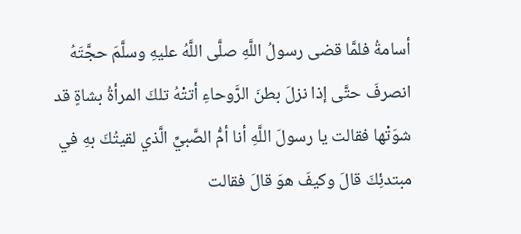أسامةُ فلمَّا قضى رسولُ اللَّهِ صلَّى اللَّهُ عليهِ وسلَّمَ حجَّتَهُ انصرفَ حتَّى إذا نزلَ بطنَ الرَّوحاءِ أتتْهُ تلكَ المرأةُ بشاةٍ قد شوَتْها فقالت يا رسولَ اللَّهِ أنا أمُّ الصَّبيِّ الَّذي لقيتُكَ بهِ في مبتدئِكَ قالَ وكيفَ هوَ قالَ فقالت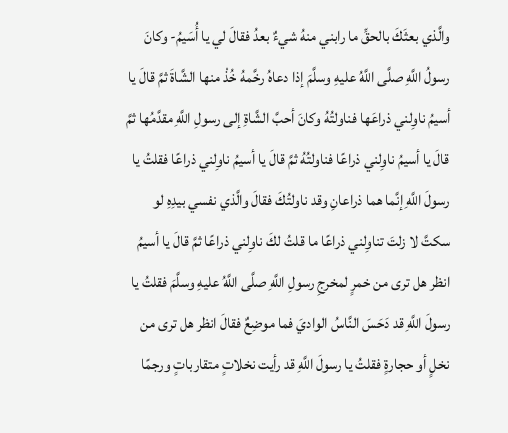والَّذي بعثَكَ بالحقِّ ما رابني منهُ شيءٌ بعدُ فقالَ لي يا أُسَيمُ- وكانَ رسولُ اللَّهِ صلَّى اللَّهُ عليهِ وسلَّمَ إذا دعاهُ رخَّمهُ خُذْ منها الشَّاةَ ثمَّ قالَ يا أسيمُ ناوِلني ذراعَها فناولتُهُ وكانَ أحبَّ الشَّاةِ إلى رسولِ اللَّهِ مقدَّمُها ثمَّ قالَ يا أسيمُ ناوِلني ذراعًا فناولتُهُ ثمَّ قالَ يا أسيمُ ناوِلني ذراعًا فقلتُ يا رسولَ اللَّهِ إنَّما هما ذراعانِ وقد ناولتُكَ فقالَ والَّذي نفسي بيدِهِ لو سكتَّ لا زلتَ تناوِلني ذراعًا ما قلتُ لكَ ناوِلني ذراعًا ثمَّ قالَ يا أسيمُ انظر هل ترى من خمرٍ لمخرجِ رسولِ اللَّهِ صلَّى اللَّهُ عليهِ وسلَّمَ فقلتُ يا رسولَ اللَّهِ قد دَحَسَ النَّاسُ الواديَ فما موضِعٌ فقالَ انظر هل ترى من نخلٍ أو حجارةٍ فقلتُ يا رسولَ اللَّهِ قد رأيت نخلاتٍ متقارباتٍ ورجمًا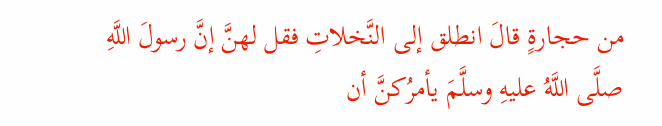من حجارةٍ قالَ انطلق إلى النَّخلاتِ فقل لهنَّ إنَّ رسولَ اللَّهِ صلَّى اللَّهُ عليهِ وسلَّمَ يأمرُكنَّ أن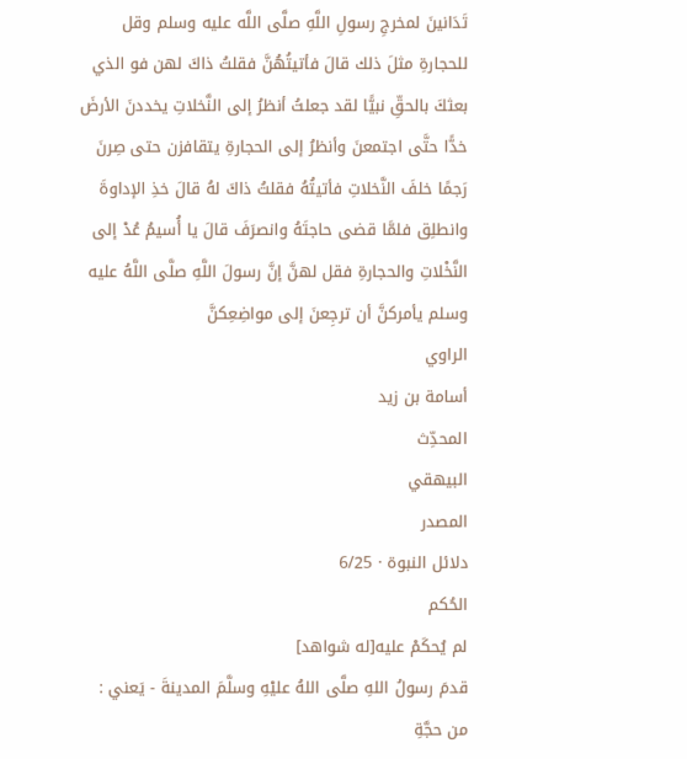تَدَانينَ لمخرجِ رسولِ اللَّهِ صلَّى اللَّه عليه وسلم وقل للحجارةِ مثلَ ذلك قالَ فأتيتُهُنَّ فقلتُ ذاكَ لهن فو الذي بعثكَ بالحقِّ نبيًّا لقد جعلتُ أنظرُ إلى النَّخلاتِ يخددنَ الأرضَ خدًّا حتَّى اجتمعنَ وأنظرُ إلى الحجارةِ يتقافزن حتى صِرنَ رَجمًا خلفَ النَّخلاتِ فأتيتُهُ فقلتُ ذاكَ لهُ قالَ خذِ الإداوةَ وانطلِق فلمَّا قضى حاجتَهُ وانصرَفَ قالَ يا أُسيمُ عُدْ إلى النَّخْلاتِ والحجارةِ فقل لهنَّ إنَّ رسولَ اللَّهِ صلَّى اللَّهُ عليه وسلم يأمركنَّ أن ترجِعنَ إلى مواضِعِكنَّ
الراوي
أسامة بن زيد
المحدِّث
البيهقي
المصدر
دلائل النبوة · 6/25
الحُكم
لم يُحكَمْ عليه[له شواهد]
قدمَ رسولُ اللهِ صلَّى اللهُ عليْهِ وسلَّمَ المدينةَ - يَعني : من حجَّةِ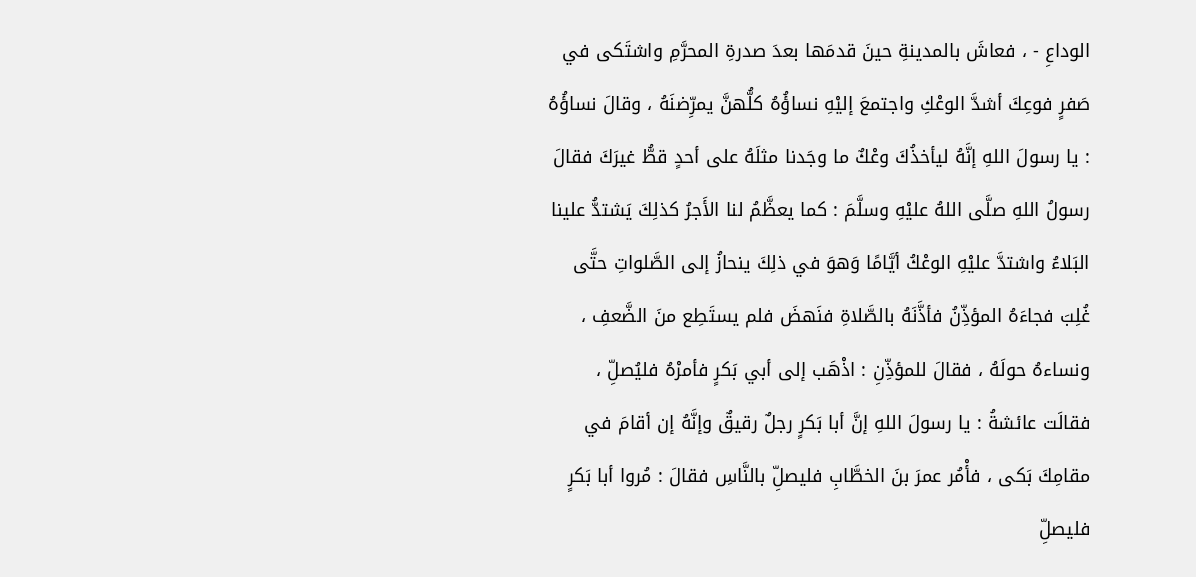الوداعِ - ، فعاشَ بالمدينةِ حينَ قدمَها بعدَ صدرةِ المحرَّمِ واشتَكى في صَفرٍ فوعِكَ أشدَّ الوعْكِ واجتمعَ إليْهِ نساؤُهُ كلُّهنَّ يمرِّضنَهُ ، وقالَ نساؤُهُ : يا رسولَ اللهِ إنَّهُ ليأخذُكَ وعْكٌ ما وجَدنا مثلَهُ على أحدٍ قطُّ غيرَكَ فقالَ رسولُ اللهِ صلَّى اللهُ عليْهِ وسلَّمَ : كما يعظَّمُ لنا الأَجرُ كذلِكَ يَشتدُّ علينا البَلاءُ واشتدَّ عليْهِ الوعْكُ أيَّامًا وَهوَ في ذلِكَ ينحازُ إلى الصَّلواتِ حتَّى غُلِبَ فجاءَهُ المؤذِّنُ فأذَّنَهُ بالصَّلاةِ فنَهضَ فلم يستَطِع منَ الضَّعفِ ، ونساءهُ حولَهُ ، فقالَ للمؤذِّنِ : اذْهَب إلى أبي بَكرٍ فأمرْهُ فليُصلِّ ، فقالَت عائشةُ : يا رسولَ اللهِ إنَّ أبا بَكرٍ رجلٌ رقيقٌ وإنَّهُ إن أقامَ في مقامِكَ بَكى ، فأْمُر عمرَ بنَ الخطَّابِ فليصلِّ بالنَّاسِ فقالَ : مُروا أبا بَكرٍ فليصلِّ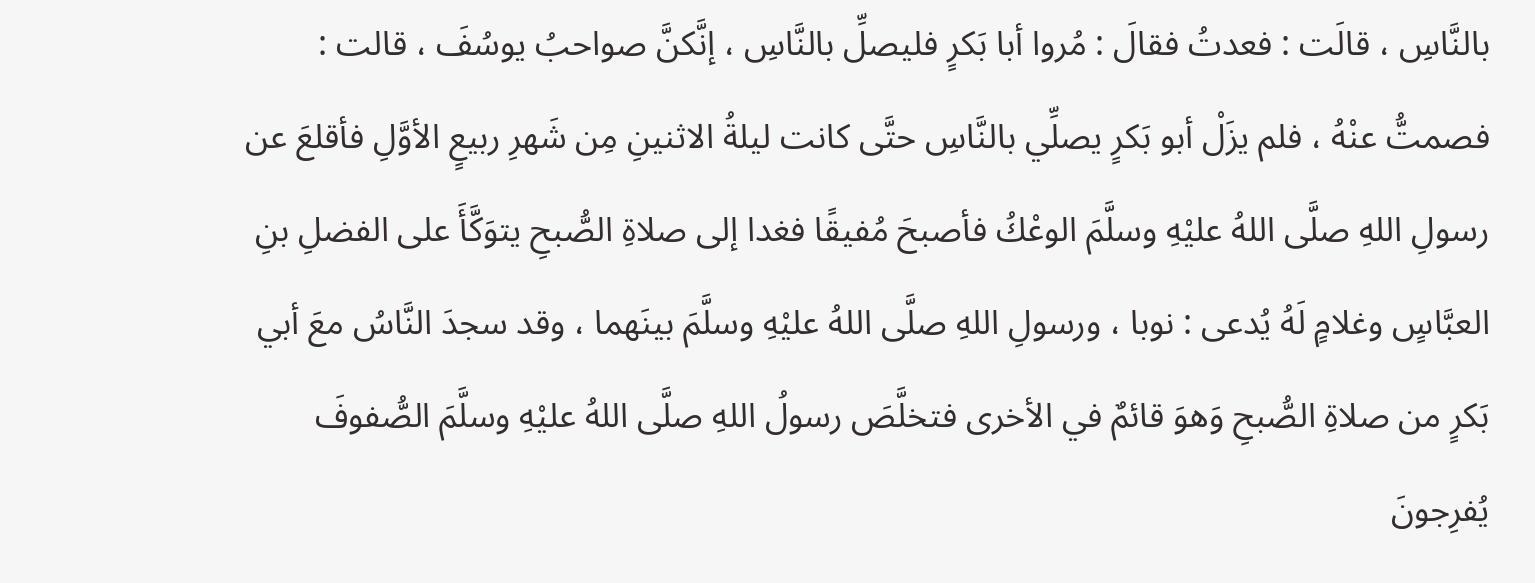بالنَّاسِ ، قالَت : فعدتُ فقالَ : مُروا أبا بَكرٍ فليصلِّ بالنَّاسِ ، إنَّكنَّ صواحبُ يوسُفَ ، قالت : فصمتُّ عنْهُ ، فلم يزَلْ أبو بَكرٍ يصلِّي بالنَّاسِ حتَّى كانت ليلةُ الاثنينِ مِن شَهرِ ربيعٍ الأوَّلِ فأقلعَ عن رسولِ اللهِ صلَّى اللهُ عليْهِ وسلَّمَ الوعْكُ فأصبحَ مُفيقًا فغدا إلى صلاةِ الصُّبحِ يتوَكَّأَ على الفضلِ بنِ العبَّاسٍ وغلامٍ لَهُ يُدعى : نوبا ، ورسولِ اللهِ صلَّى اللهُ عليْهِ وسلَّمَ بينَهما ، وقد سجدَ النَّاسُ معَ أبي بَكرٍ من صلاةِ الصُّبحِ وَهوَ قائمٌ في الأخرى فتخلَّصَ رسولُ اللهِ صلَّى اللهُ عليْهِ وسلَّمَ الصُّفوفَ يُفرِجونَ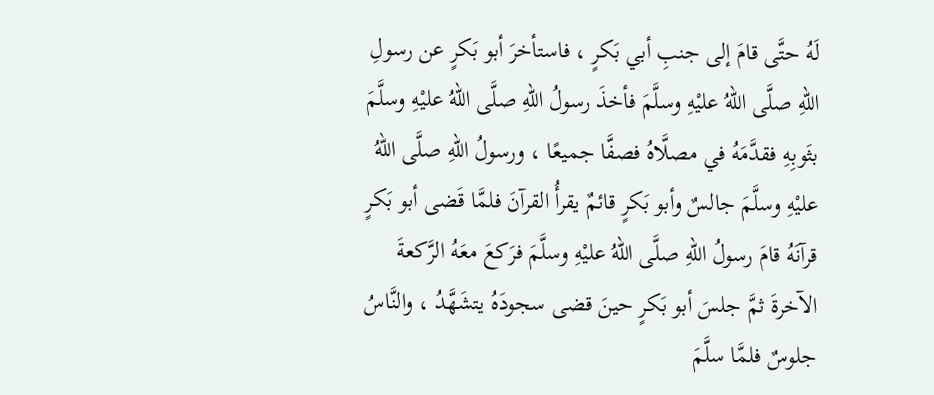لَهُ حتَّى قامَ إلى جنبِ أبي بَكرٍ ، فاستأخرَ أبو بَكرٍ عن رسولِ اللهِ صلَّى اللهُ عليْهِ وسلَّمَ فأخذَ رسولُ اللهِ صلَّى اللهُ عليْهِ وسلَّمَ بثَوبِهِ فقدَّمَهُ في مصلَّاهُ فصفَّا جميعًا ، ورسولُ اللهِ صلَّى اللهُ عليْهِ وسلَّمَ جالسٌ وأبو بَكرٍ قائمٌ يقرأُ القرآنَ فلمَّا قَضى أبو بَكرٍ قرآنَهُ قامَ رسولُ اللهِ صلَّى اللهُ عليْهِ وسلَّمَ فرَكعَ معَهُ الرَّكعةَ الآخرةَ ثمَّ جلسَ أبو بَكرٍ حينَ قضى سجودَهُ يتشَهَّدُ ، والنَّاسُ جلوسٌ فلمَّا سلَّمَ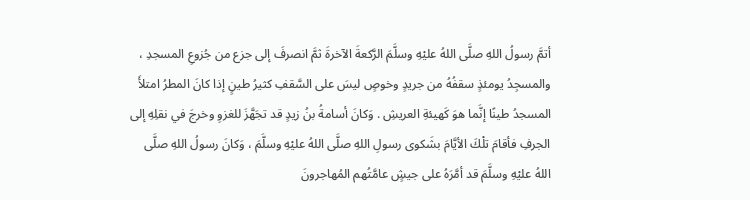أتمَّ رسولُ اللهِ صلَّى اللهُ عليْهِ وسلَّمَ الرَّكعةَ الآخرةَ ثمَّ انصرفَ إلى جزع من جُزوعِ المسجدِ ، والمسجِدُ يومئذٍ سقفُهُ من جريدٍ وخوصٍ ليسَ على السَّقفِ كثيرُ طينٍ إذا كانَ المطرُ امتلأَ المسجدُ طينًا إنَّما هوَ كَهيئةِ العريشِ . وَكانَ أسامةُ بنُ زيدٍ قد تجَهَّزَ للغزوِ وخرجَ في نقلِهِ إلى الجرفِ فأقامَ تلْكَ الأيَّامَ بشَكوى رسولِ اللهِ صلَّى اللهُ عليْهِ وسلَّمَ ، وَكانَ رسولُ اللهِ صلَّى اللهُ عليْهِ وسلَّمَ قد أمَّرَهُ على جيشٍ عامَّتُهم المُهاجرونَ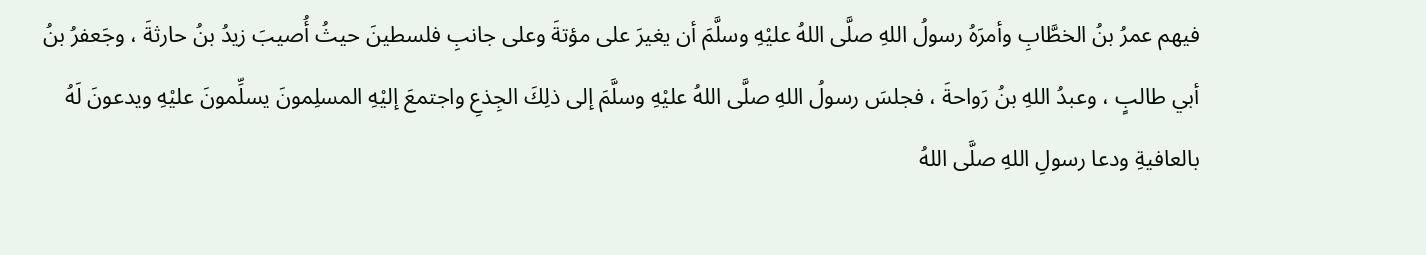فيهم عمرُ بنُ الخطَّابِ وأمرَهُ رسولُ اللهِ صلَّى اللهُ عليْهِ وسلَّمَ أن يغيرَ على مؤتةَ وعلى جانبِ فلسطينَ حيثُ أُصيبَ زيدُ بنُ حارثةَ ، وجَعفرُ بنُ أبي طالبٍ ، وعبدُ اللهِ بنُ رَواحةَ ، فجلسَ رسولُ اللهِ صلَّى اللهُ عليْهِ وسلَّمَ إلى ذلِكَ الجِذعِ واجتمعَ إليْهِ المسلِمونَ يسلِّمونَ عليْهِ ويدعونَ لَهُ بالعافيةِ ودعا رسولِ اللهِ صلَّى اللهُ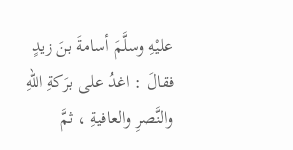عليْهِ وسلَّمَ أسامةَ بنَ زيدٍ فقالَ : اغدُ على برَكةِ اللهِ والنَّصرِ والعافيةِ ، ثمَّ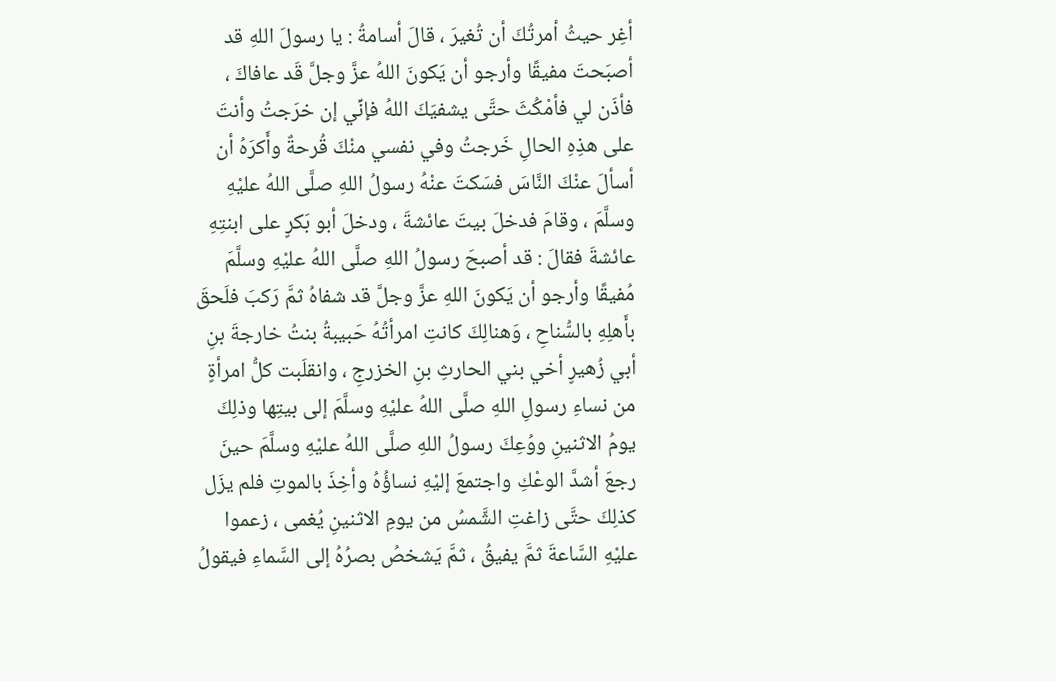أغِر حيثُ أمرتُكَ أن تُغيرَ ، قالَ أسامةُ : يا رسولَ اللهِ قد أصبَحتَ مفيقًا وأرجو أن يَكونَ اللهُ عزَّ وجلَّ قَد عافاكَ ، فأذَن لي فأمْكُثَ حتَّى يشفيَكَ اللهُ فإنِّي إن خرَجتُ وأنتَ على هذِهِ الحالِ خَرجتُ وفي نفسي منْكَ قُرحةٌ وأَكرَهُ أن أسألَ عنْكَ النَّاسَ فسَكتَ عنْهُ رسولُ اللهِ صلَّى اللهُ عليْهِ وسلَّمَ ، وقامَ فدخلَ بيتَ عائشةَ ، ودخلَ أبو بَكرٍ على ابنتِهِ عائشةَ فقالَ : قد أصبحَ رسولُ اللهِ صلَّى اللهُ عليْهِ وسلَّمَ مُفيقًا وأرجو أن يَكونَ اللهِ عزَّ وجلَّ قد شفاهُ ثمَّ رَكبَ فلَحقَ بأَهلِهِ بالسُّناحِ ، وَهنالِكَ كانتِ امرأتُهُ حَبيبةُ بنتُ خارجةَ بنِ أبي زُهيرٍ أخي بني الحارثِ بنِ الخزرجِ ، وانقلَبت كلُّ امرأةٍ من نساءِ رسولِ اللهِ صلَّى اللهُ عليْهِ وسلَّمَ إلى بيتِها وذلِكَ يومُ الاثنينِ ووُعِكَ رسولُ اللهِ صلَّى اللهُ عليْهِ وسلَّمَ حينَ رجعَ أشدَّ الوعْكِ واجتمعَ إليْهِ نساؤُهُ وأخِذَ بالموتِ فلم يزَل كذلِكَ حتَّى زاغتِ الشَّمسُ من يومِ الاثنينِ يُغمى ، زعموا عليْهِ السَّاعةَ ثمَّ يفيقُ ، ثمَّ يَشخصُ بصرُهُ إلى السَّماءِ فيقولُ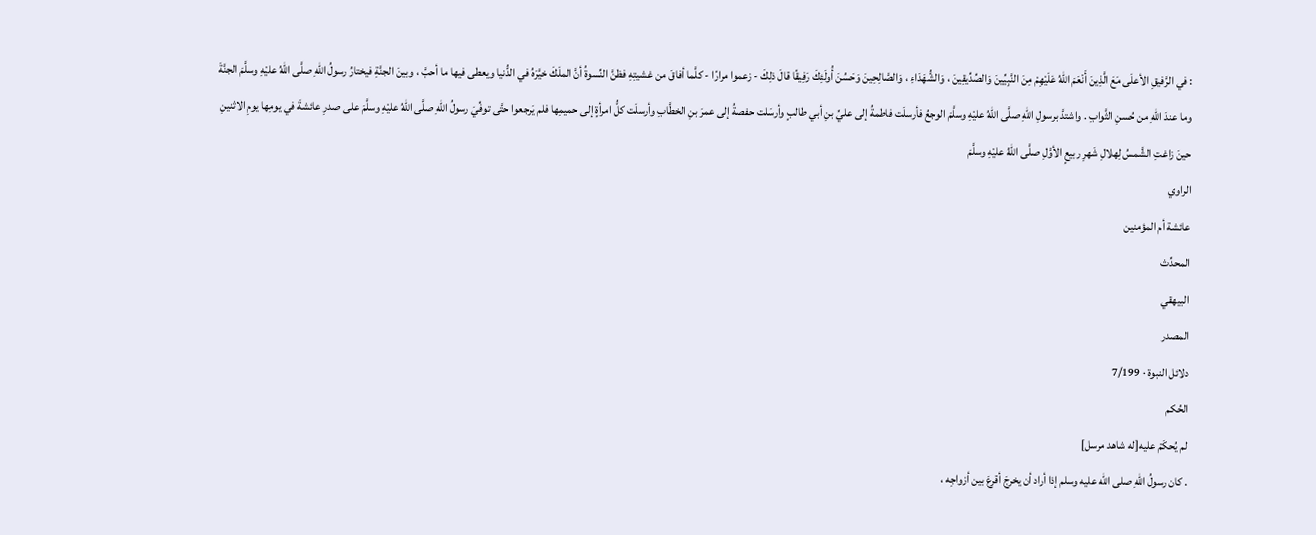: في الرَّفيقِ الأعلَى مَعَ الَّذِينَ أَنْعَمَ اللهُ عَلَيْهِمْ مِنَ النَّبِيِّينَ وَالصِّدِّيقِينَ ، وَالشُّهَدَاءِ ، وَالصَّالِحِينَ وَحَسُنَ أُولَئِكَ رَفِيقًا قالَ ذلِكَ - زعموا مرارًا - كلَّما أفاقَ من غشيتِهِ فظنَّ النِّسوةُ أنَّ الملَكَ خيَّرَهُ في الدُّنيا ويعطى فيها ما أحبَّ ، وبينَ الجنَّةِ فيختارُ رسولُ اللهِ صلَّى اللهُ عليْهِ وسلَّمَ الجنَّةَ وما عندَ اللهِ من حُسنِ الثَّوابِ . واشتدَّ برسولِ اللهِ صلَّى اللهُ عليْهِ وسلَّمَ الوجعُ فأرسلَت فاطمةُ إلى عليِّ بنِ أبي طالبٍ وأرسَلت حفصةُ إلى عمرَ بنِ الخطَّابِ وأرسلَت كلُّ امرأةٍ إلى حميمِها فلم يَرجعوا حتَّى توفِّيَ رسولُ اللهِ صلَّى اللهُ عليْهِ وسلَّمَ على صدرِ عائشةَ في يومِها يومِ الاثنينِ حينَ زاغتِ الشَّمسُ لِهلالِ شَهرِ ربيعٍ الأوَّلِ صلَّى اللهُ عليْهِ وسلَّمَ
الراوي
عائشة أم المؤمنين
المحدِّث
البيهقي
المصدر
دلائل النبوة · 7/199
الحُكم
لم يُحكَمْ عليه[له شاهد مرسل]
. كان رسولُ اللهِ صلى الله عليه وسلم إذا أراد أن يخرجَ أقرعَ بين أزواجِه ،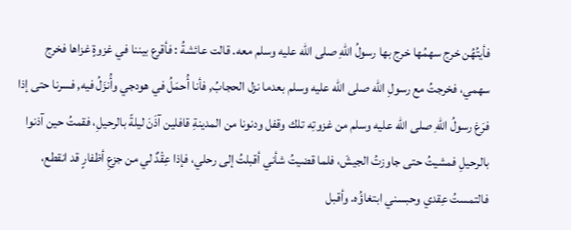فأيتُهُن خرج سهمُها خرج بها رسولُ اللهِ صلى الله عليه وسلم معه. قالت عائشةُ : فأقرع بيننا في غزوةٍ غزاها فخرج سهمي، فخرجتُ مع رسولِ الله صلى الله عليه وسلم بعدما نزل الحجابُ, فأنا أُحمَلُ في هودجي وأُنزَلُ فيه, فسرنا حتى إذا فرَغ رسولُ اللهِ صلى الله عليه وسلم من غزوتِه تلك وقفل ودنونا من المدينةِ قافلين آذَنَ ليلةً بالرحيلِ، فقمتُ حين آذنوا بالرحيلِ فمشيتُ حتى جاوزتُ الجيشَ، فلما قضيتُ شأني أقبلتُ إلى رحلي، فإذا عِقْدٌ لي من جزعِ أظفارٍ قد انقطع، فالتمستُ عِقدي وحبسني ابتغاؤُه. وأقبل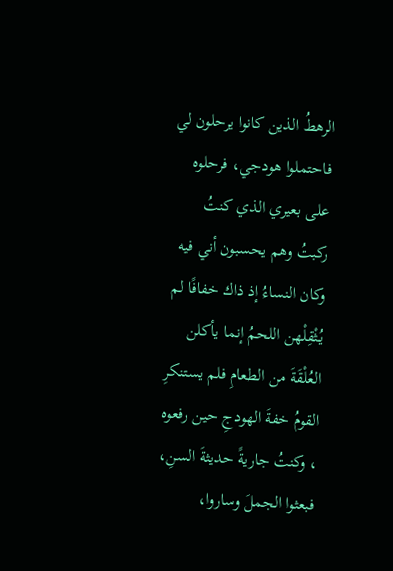الرهطُ الذين كانوا يرحلون لي فاحتملوا هودجي، فرحلوه على بعيري الذي كنتُ ركبتُ وهم يحسبون أني فيه وكان النساءُ إذ ذاك خفافًا لم يُثْقِلْهن اللحمُ إنما يأكلن العُلْقَةَ من الطعامِ فلم يستنكرِ القومُ خفةَ الهودجِ حين رفعوه ، وكنتُ جاريةً حديثةَ السنِ، فبعثوا الجملَ وساروا،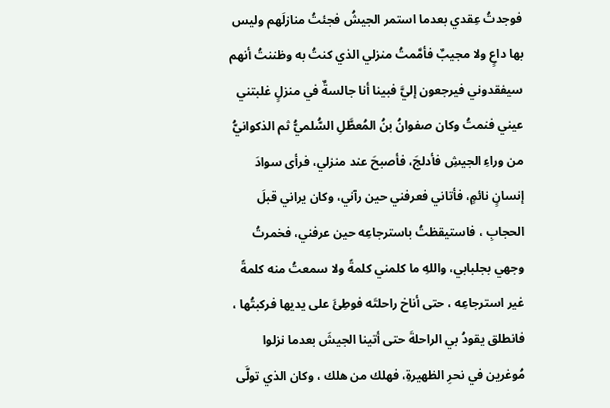فوجدتُ عِقدي بعدما استمر الجيشُ فجئتُ منازلَهم وليس بها داعٍ ولا مجيبٌ فأمَّمتُ منزلي الذي كنتُ به وظننتُ أنهم سيفقدوني فيرجعون إليَّ فبينا أنا جالسةٌ في منزلٍ غلبتني عيني فنمتُ وكان صفوانُ بنُ المُعطَّلِ السُّلميُّ ثم الذكوانيُّ من وراءِ الجيشِ فأدلجَ، فأصبحَ عند منزلي، فرأى سوادَ إنسانٍ نائمٍ، فأتاني فعرفني حين رآني، وكان يراني قبلَ الحجابِ ، فاستيقظتُ باسترجاعِه حين عرفني، فخمرتُ وجهي بجلبابي، واللهِ ما كلمني كلمةً ولا سمعتُ منه كلمةً غير استرجاعِه ، حتى أناخ راحلتَه فوطِئَ على يديها فركبتُها ، فانطلق يقودُ بي الراحلةَ حتى أتينا الجيشَ بعدما نزلوا مُوغرين في نحرِ الظهيرةِ، فهلك من هلك ، وكان الذي تولَّى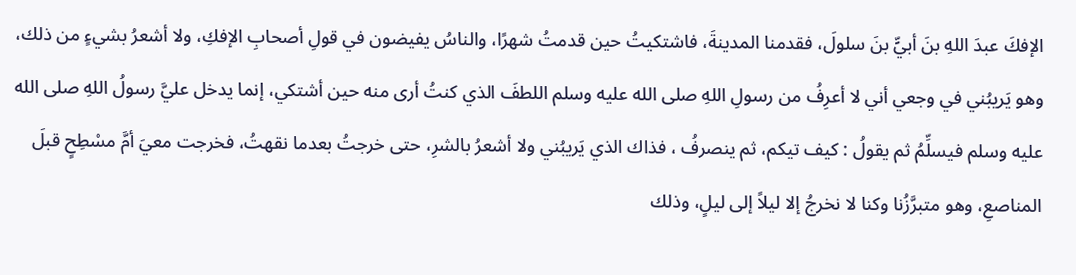الإفكَ عبدَ اللهِ بنَ أبيٍّ بنَ سلولَ، فقدمنا المدينةَ، فاشتكيتُ حين قدمتُ شهرًا، والناسُ يفيضون في قولِ أصحابِ الإفكِ، ولا أشعرُ بشيءٍ من ذلك، وهو يَريبُني في وجعي أني لا أعرِفُ من رسولِ اللهِ صلى الله عليه وسلم اللطفَ الذي كنتُ أرى منه حين أشتكي، إنما يدخل عليَّ رسولُ اللهِ صلى الله عليه وسلم فيسلِّمُ ثم يقولُ : كيف تيكم، ثم ينصرفُ ، فذاك الذي يَريبُني ولا أشعرُ بالشرِ، حتى خرجتُ بعدما نقهتُ، فخرجت معيَ أمَّ مسْطِحٍ قبلَ المناصعِ، وهو متبرَّزُنا وكنا لا نخرجُ إلا ليلاً إلى ليلٍ، وذلك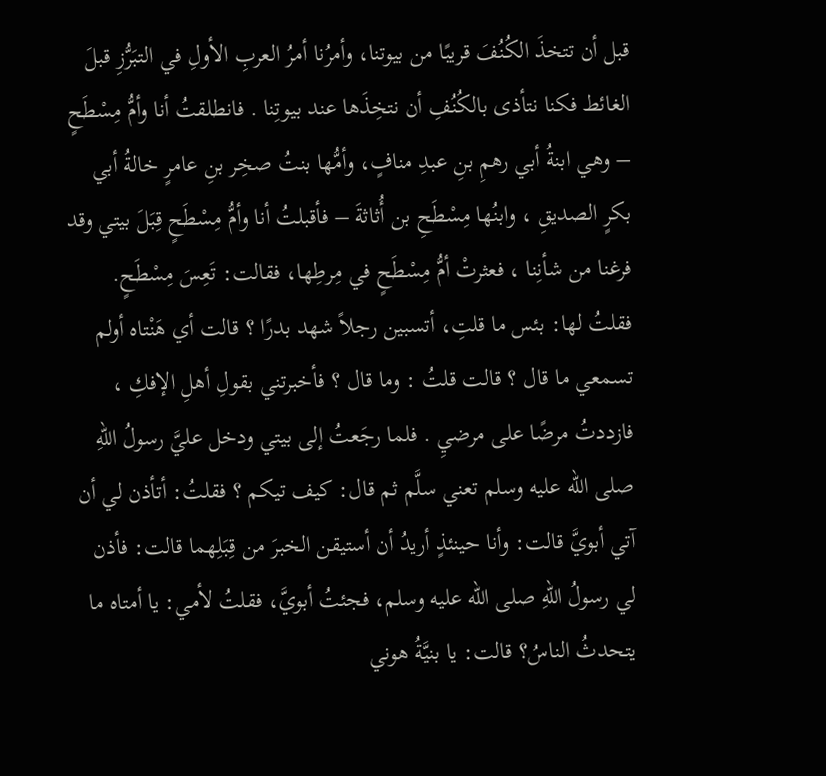قبل أن تتخذَ الكُنُفَ قريبًا من بيوتنا، وأمرُنا أمرُ العربِ الأولِ في التبَرُّزِ قبلَ الغائط فكنا نتأذى بالكُنُفِ أن نتخِذَها عند بيوتِنا . فانطلقتُ أنا وأمُّ مِسْطَحٍ – وهي ابنةُ أبي رهمِ بنِ عبدِ منافٍ، وأمُّها بنتُ صخِر بنِ عامرٍ خالةُ أبي بكرٍ الصديقِ ، وابنُها مِسْطَحِ بن أُثاثةَ – فأقبلتُ أنا وأمُّ مِسْطَحٍ قِبَلَ بيتي وقد فرغنا من شأنِنا ، فعثرتْ أمُّ مِسْطَحٍ في مِرطِها، فقالت: تَعِسَ مِسْطَحٍ. فقلتُ لها: بئس ما قلتِ، أتسبين رجلاً شهد بدرًا ؟ قالت أي هَنْتاه أولم تسمعي ما قال ؟ قالت قلتُ : وما قال ؟ فأخبرتني بقولِ أهلِ الإفكِ ، فازددتُ مرضًا على مرضيِ . فلما رجَعتُ إلى بيتي ودخل عليَّ رسولُ اللهِ صلى الله عليه وسلم تعني سلَّم ثم قال: كيف تيكم ؟ فقلتُ: أتأذن لي أن آتي أبويَّ قالت: وأنا حينئذٍ أريدُ أن أستيقن الخبرَ من قِبَلِهما قالت: فأذن لي رسولُ اللهِ صلى الله عليه وسلم، فجئتُ أبويَّ، فقلتُ لأمي: يا أمتاه ما يتحدثُ الناسُ؟ قالت: يا بنيَّةُ هوني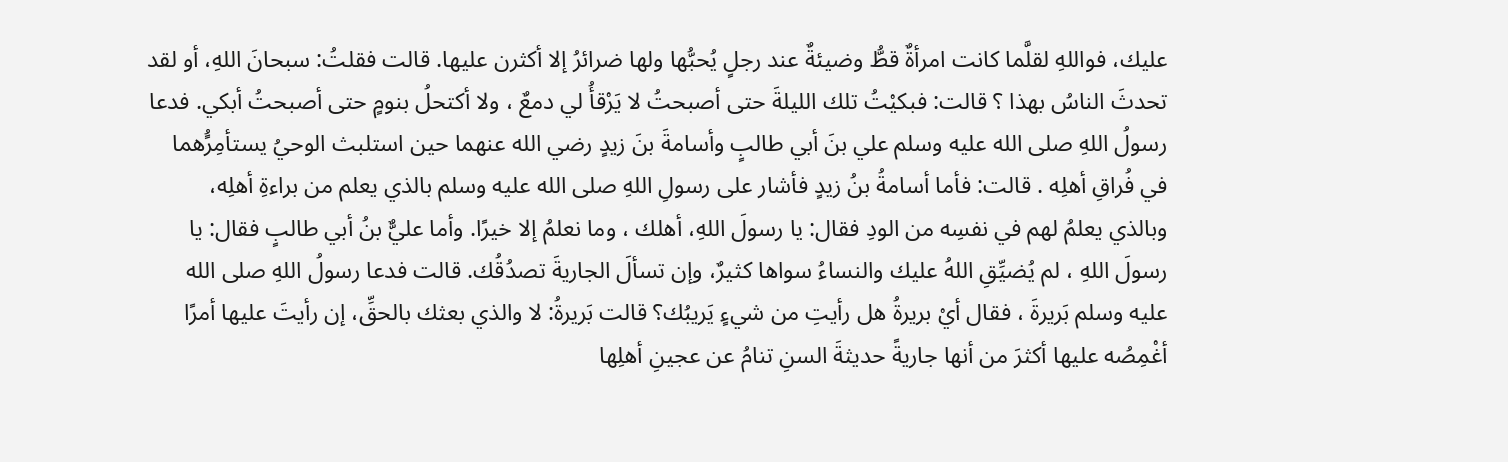عليك، فواللهِ لقلَّما كانت امرأةٌ قطُّ وضيئةٌ عند رجلٍ يُحبُّها ولها ضرائرُ إلا أكثرن عليها. قالت فقلتُ: سبحانَ اللهِ، أو لقد تحدثَ الناسُ بهذا ؟ قالت: فبكيْتُ تلك الليلةَ حتى أصبحتُ لا يَرْقأُ لي دمعٌ ، ولا أكتحلُ بنومٍ حتى أصبحتُ أبكي. فدعا رسولُ اللهِ صلى الله عليه وسلم علي بنَ أبي طالبٍ وأسامةَ بنَ زيدٍ رضي الله عنهما حين استلبث الوحيُ يستأمِرًُهما في فُراقِ أهلِه . قالت: فأما أسامةُ بنُ زيدٍ فأشار على رسولِ اللهِ صلى الله عليه وسلم بالذي يعلم من براءةِ أهلِه، وبالذي يعلمُ لهم في نفسِه من الودِ فقال: يا رسولَ اللهِ، أهلك ، وما نعلمُ إلا خيرًا. وأما عليٌّ بنُ أبي طالبٍ فقال: يا رسولَ اللهِ ، لم يُضيِّقِ اللهُ عليك والنساءُ سواها كثيرٌ، وإن تسألَ الجاريةَ تصدُقُك. قالت فدعا رسولُ اللهِ صلى الله عليه وسلم بَريرةَ ، فقال أيْ بريرةُ هل رأيتِ من شيءٍ يَريبُك؟ قالت بَريرةُ: لا والذي بعثك بالحقِّ، إن رأيتَ عليها أمرًا أغْمِصُه عليها أكثرَ من أنها جاريةً حديثةَ السنِ تنامُ عن عجينِ أهلِها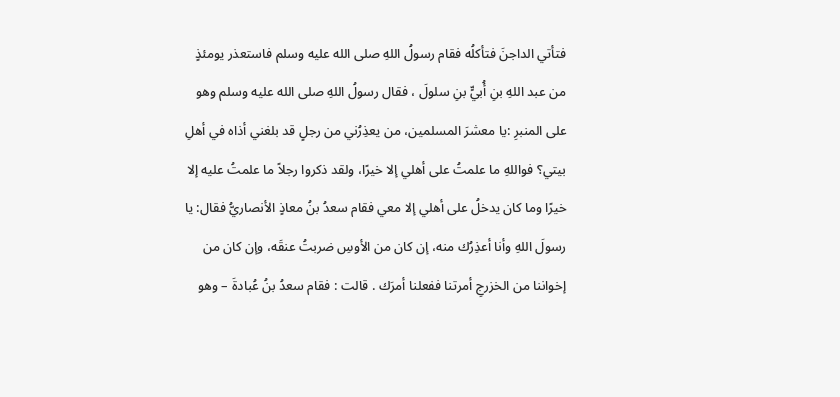فتأتي الداجنَ فتأكلُه فقام رسولُ اللهِ صلى الله عليه وسلم فاستعذر يومئذٍ من عبد اللهِ بنِ أُبيٍّ بنِ سلولَ ، فقال رسولُ اللهِ صلى الله عليه وسلم وهو على المنبرِ :يا معشرَ المسلمين، من يعذِرُني من رجلٍ قد بلغني أذاه في أهلِ بيتي؟ فواللهِ ما علمتُ على أهلي إلا خيرًا، ولقد ذكروا رجلاً ما علمتُ عليه إلا خيرًا وما كان يدخلُ على أهلي إلا معي فقام سعدُ بنُ معاذٍ الأنصاريُّ فقال: يا رسولَ اللهِ وأنا أعذِرُك منه، إن كان من الأوسِ ضربتُ عنقَه، وإن كان من إخواننا من الخزرجِ أمرتنا ففعلنا أمرَك . قالت : فقام سعدُ بنُ عُبادةَ – وهو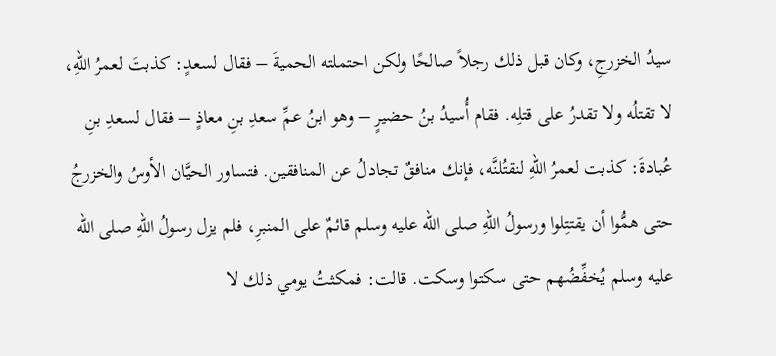سيدُ الخزرجِ، وكان قبل ذلك رجلاً صالحًا ولكن احتملته الحميةَ – فقال لسعدٍ: كذبتَ لعمرُ اللهِ، لا تقتلُه ولا تقدرُ على قتلِه. فقام أُسيدُ بنُ حضيرٍ – وهو ابنُ عمِّ سعدِ بنِ معاذٍ – فقال لسعدِ بنِ عُبادةَ: كذبت لعمرُ اللهِ لنقتُلنَّه، فإنك منافقٌ تجادلُ عن المنافقين. فتساور الحيَّان الأوسُ والخزرجُ حتى همُّوا أن يقتتِلوا ورسولُ اللهِ صلى الله عليه وسلم قائمٌ على المنبرِ، فلم يزل رسولُ اللهِ صلى الله عليه وسلم يُخفِّضُهم حتى سكتوا وسكت. قالت: فمكثتُ يومي ذلك لا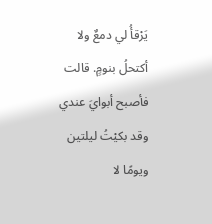يَرْقأُ لي دمعٌ ولا أكتحلُ بنومٍ. قالت فأصبح أبوايَ عندي وقد بكيْتُ ليلتين ويومًا لا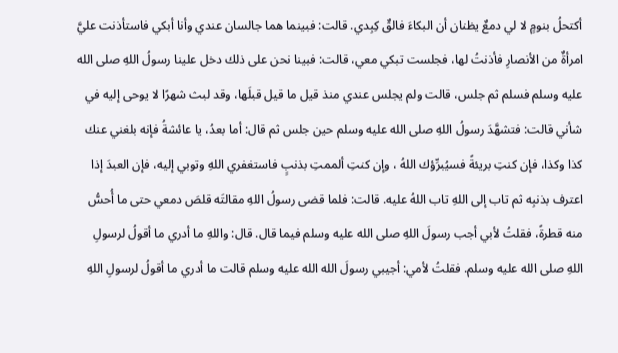أكتحلُ بنومٍ لا لي دمعٌ يظنان أن البكاءَ فالقٌ كِبِدي. قالت: فبينما هما جالسان عندي وأنا أبكي فاستأذنت عليَّ امرأةٌ من الأنصارِ فأذنتُ لها، فجلست تبكي معي، قالت: فبينا نحن على ذلك دخل علينا رسولُ اللهِ صلى الله عليه وسلم فسلم ثم جلس، قالت ولم يجلس عندي منذ قيل ما قيل قبلَها، وقد لبث شهرًا لا يوحى إليه في شأني قالت: فتشهَّدَ رسولُ اللهِ صلى الله عليه وسلم حين جلس ثم قال: أما بعدُ، يا عائشةُ فإنه بلغني عنك كذا وكذا، فإن كنتِ بريئةً فسيُبرِّؤك اللهُ ، وإن كنتِ ألممتِ بذنبٍ فاستغفري اللهِ وتوبي إليه، فإن العبدَ إذا اعترف بذنبِه ثم تاب إلى اللهِ تاب اللهُ عليه. قالت: فلما قضى رسولُ اللهِ مقالتَه قلصَ دمعي حتى ما أُحسُّ منه قطرةً، فقلتُ لأبي أجب رسولَ اللهِ صلى الله عليه وسلم فيما قال. قال: واللهِ ما أدري ما أقولُ لرسولِ اللهِ صلى الله عليه وسلم. فقلتُ لأمي: أجيبي رسولَ الله الله عليه وسلم قالت ما أدري ما أقولُ لرسولِ اللهِ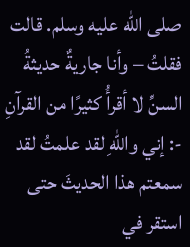صلى الله عليه وسلم. قالت فقلتُ – وأنا جاريةٌ حديثةُ السنِّ لا أقرأُ كثيرًا من القرآنِ -: إني واللهِ لقد علمتُ لقد سمعتم هذا الحديثَ حتى استقر في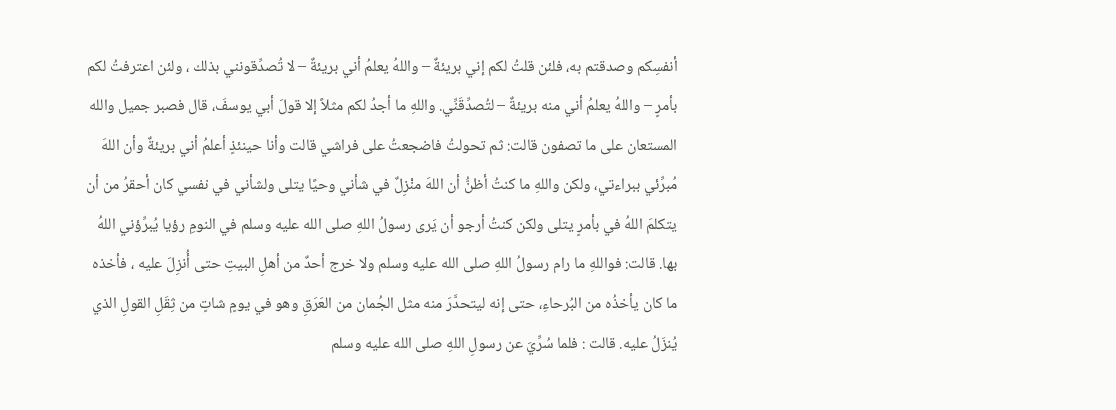أنفسِكم وصدقتم به، فلئن قلتُ لكم إني بريئةٌ – واللهُ يعلمُ أني بريئةٌ – لا تُصدِّقونني بذلك ، ولئن اعترفتُ لكم بأمرٍ – واللهُ يعلمُ أني منه بريئةٌ – لتُصدِّقَنِّي. واللهِ ما أجدُ لكم مثلاً إلا قولَ أبي يوسفَ، قال فصبر جميل والله المستعان على ما تصفون قالت: ثم تحولتُ فاضجعتُ على فراشي قالت وأنا حينئذٍ أعلمُ أني بريئةٌ وأن اللهَ مُبرِّئي ببراءتي، ولكن واللهِ ما كنتُ أظنُّ أن اللهَ منْزِلٌ في شأني وحيًا يتلى ولشأني في نفسي كان أحقرُ من أن يتكلمَ اللهُ في بأمرٍ يتلى ولكن كنتُ أرجو أن يَرى رسولُ اللهِ صلى الله عليه وسلم في النومِ رؤيا يُبرِّؤني اللهُ بها. قالت: فواللهِ ما رام رسولُ اللهِ صلى الله عليه وسلم ولا خرج أحدٌ من أهلِ البيتِ حتى أُنزِلَ عليه ، فأخذه ما كان يأخذُه من البُرحاءِ، حتى إنه ليتحدَّرَ منه مثل الجُمان من العَرَقِ وهو في يومٍ شاتٍ من ثِقَلِ القولِ الذي يُنزَلُ عليه. قالت : فلما سُرِّيَ عن رسولِ اللهِ صلى الله عليه وسلم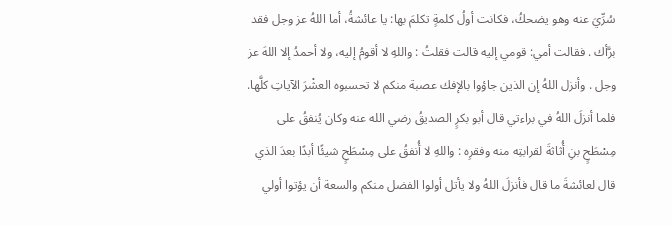سُرِّيَ عنه وهو يضحكُ، فكانت أولُ كلمةٍ تكلمَ بها: يا عائشةُ، أما اللهُ عز وجل فقد برَّأك . فقالت أمي: قومي إليه قالت فقلتُ : واللهِ لا أقومُ إليه، ولا أحمدُ إلا اللهَ عز وجل . وأنزل اللهُ إن الذين جاؤوا بالإفك عصبة منكم لا تحسبوه العشْرَ الآياتِ كلَّها. فلما أنزلَ اللهُ في براءتي قال أبو بكرٍ الصديقُ رضي الله عنه وكان يُنفقُ على مِسْطَحٍ بنِ أُثاثةَ لقرابتِه منه وفقرِه : واللهِ لا أُنفقُ على مِسْطَحٍ شيئًا أبدًا بعدَ الذي قال لعائشةَ ما قال فأنزلَ اللهُ ولا يأتل أولوا الفضل منكم والسعة أن يؤتوا أولي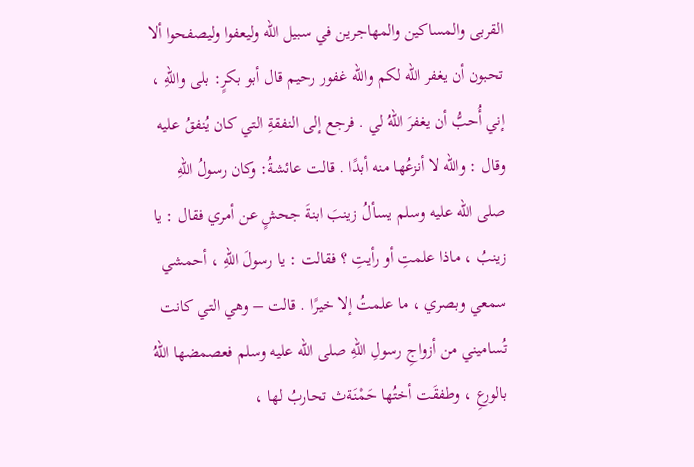القربى والمساكين والمهاجرين في سبيل الله وليعفوا وليصفحوا ألا تحبون أن يغفر الله لكم والله غفور رحيم قال أبو بكرٍ: بلى واللهِ ، إني أُحبُّ أن يغفرَ اللهُ لي . فرجع إلى النفقةِ التي كان يُنفقُ عليه وقال : والله لا أنزعُها منه أبدًا . قالت عائشةُ: وكان رسولُ اللهِ صلى الله عليه وسلم يسألُ زينبَ ابنةَ جحشٍ عن أمري فقال : يا زينبُ ، ماذا علمتِ أو رأيتِ ؟ فقالت : يا رسولَ اللهِ ، أحمشي سمعي وبصري ، ما علمتُ إلا خيرًا . قالت – وهي التي كانت تُساميني من أزواجِ رسولِ اللهِ صلى الله عليه وسلم فعصمضها اللهُ بالورعِ ، وطفقَت أختُها حَمْنَةث تحاربُ لها ،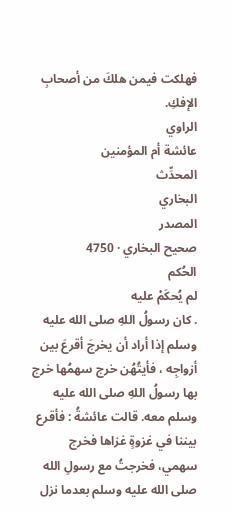فهلكت فيمن هلكَ من أصحابِ الإفكِ.
الراوي
عائشة أم المؤمنين
المحدِّث
البخاري
المصدر
صحيح البخاري · 4750
الحُكم
لم يُحكَمْ عليه
. كان رسولُ اللهِ صلى الله عليه وسلم إذا أراد أن يخرجَ أقرعَ بين أزواجِه ، فأيتُهُن خرج سهمُها خرج بها رسولُ اللهِ صلى الله عليه وسلم معه. قالت عائشةُ : فأقرع بيننا في غزوةٍ غزاها فخرج سهمي، فخرجتُ مع رسولِ الله صلى الله عليه وسلم بعدما نزل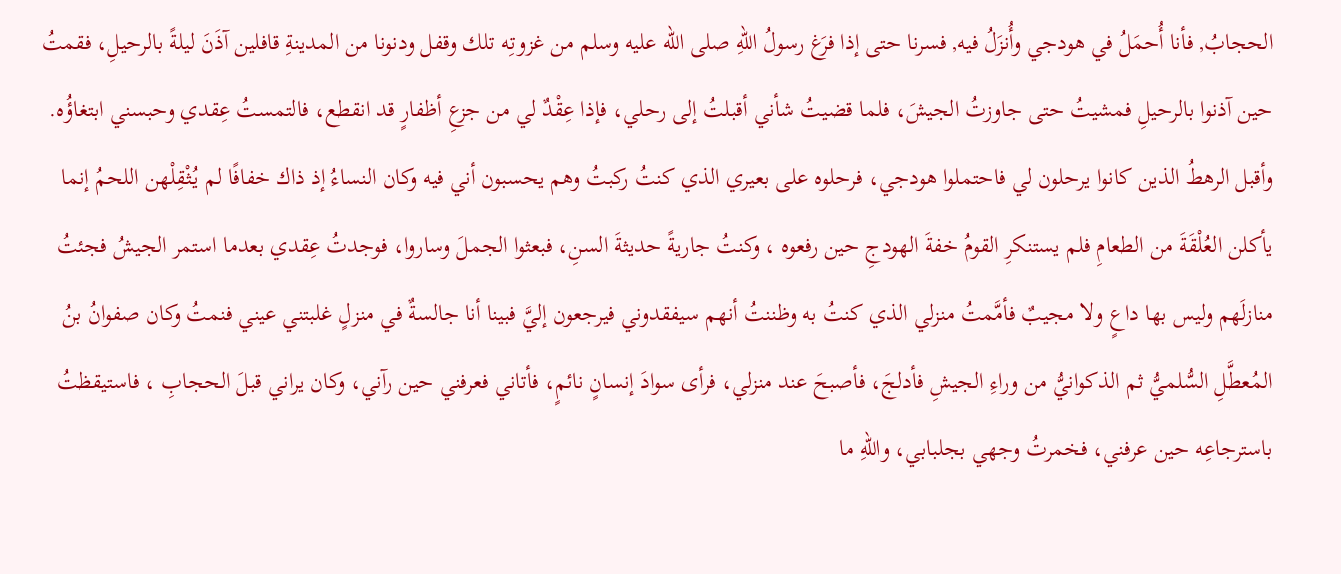الحجابُ, فأنا أُحمَلُ في هودجي وأُنزَلُ فيه, فسرنا حتى إذا فرَغ رسولُ اللهِ صلى الله عليه وسلم من غزوتِه تلك وقفل ودنونا من المدينةِ قافلين آذَنَ ليلةً بالرحيلِ، فقمتُ حين آذنوا بالرحيلِ فمشيتُ حتى جاوزتُ الجيشَ، فلما قضيتُ شأني أقبلتُ إلى رحلي، فإذا عِقْدٌ لي من جزعِ أظفارٍ قد انقطع، فالتمستُ عِقدي وحبسني ابتغاؤُه. وأقبل الرهطُ الذين كانوا يرحلون لي فاحتملوا هودجي، فرحلوه على بعيري الذي كنتُ ركبتُ وهم يحسبون أني فيه وكان النساءُ إذ ذاك خفافًا لم يُثْقِلْهن اللحمُ إنما يأكلن العُلْقَةَ من الطعامِ فلم يستنكرِ القومُ خفةَ الهودجِ حين رفعوه ، وكنتُ جاريةً حديثةَ السنِ، فبعثوا الجملَ وساروا، فوجدتُ عِقدي بعدما استمر الجيشُ فجئتُ منازلَهم وليس بها داعٍ ولا مجيبٌ فأمَّمتُ منزلي الذي كنتُ به وظننتُ أنهم سيفقدوني فيرجعون إليَّ فبينا أنا جالسةٌ في منزلٍ غلبتني عيني فنمتُ وكان صفوانُ بنُ المُعطَّلِ السُّلميُّ ثم الذكوانيُّ من وراءِ الجيشِ فأدلجَ، فأصبحَ عند منزلي، فرأى سوادَ إنسانٍ نائمٍ، فأتاني فعرفني حين رآني، وكان يراني قبلَ الحجابِ ، فاستيقظتُ باسترجاعِه حين عرفني، فخمرتُ وجهي بجلبابي، واللهِ ما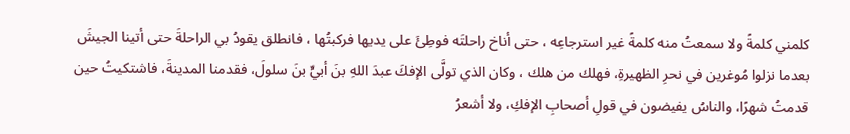كلمني كلمةً ولا سمعتُ منه كلمةً غير استرجاعِه ، حتى أناخ راحلتَه فوطِئَ على يديها فركبتُها ، فانطلق يقودُ بي الراحلةَ حتى أتينا الجيشَ بعدما نزلوا مُوغرين في نحرِ الظهيرةِ، فهلك من هلك ، وكان الذي تولَّى الإفكَ عبدَ اللهِ بنَ أبيٍّ بنَ سلولَ، فقدمنا المدينةَ، فاشتكيتُ حين قدمتُ شهرًا، والناسُ يفيضون في قولِ أصحابِ الإفكِ، ولا أشعرُ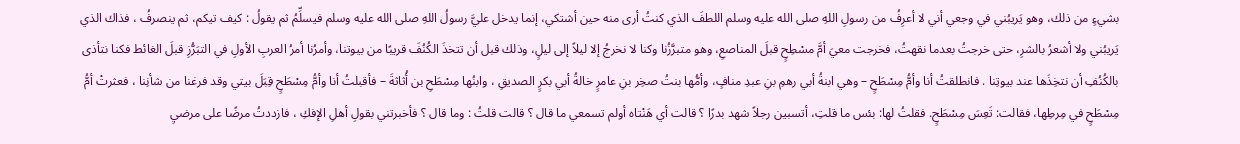بشيءٍ من ذلك، وهو يَريبُني في وجعي أني لا أعرِفُ من رسولِ اللهِ صلى الله عليه وسلم اللطفَ الذي كنتُ أرى منه حين أشتكي، إنما يدخل عليَّ رسولُ اللهِ صلى الله عليه وسلم فيسلِّمُ ثم يقولُ : كيف تيكم، ثم ينصرفُ ، فذاك الذي يَريبُني ولا أشعرُ بالشرِ، حتى خرجتُ بعدما نقهتُ، فخرجت معيَ أمَّ مسْطِحٍ قبلَ المناصعِ، وهو متبرَّزُنا وكنا لا نخرجُ إلا ليلاً إلى ليلٍ، وذلك قبل أن تتخذَ الكُنُفَ قريبًا من بيوتنا، وأمرُنا أمرُ العربِ الأولِ في التبَرُّزِ قبلَ الغائط فكنا نتأذى بالكُنُفِ أن نتخِذَها عند بيوتِنا . فانطلقتُ أنا وأمُّ مِسْطَحٍ – وهي ابنةُ أبي رهمِ بنِ عبدِ منافٍ، وأمُّها بنتُ صخِر بنِ عامرٍ خالةُ أبي بكرٍ الصديقِ ، وابنُها مِسْطَحِ بن أُثاثةَ – فأقبلتُ أنا وأمُّ مِسْطَحٍ قِبَلَ بيتي وقد فرغنا من شأنِنا ، فعثرتْ أمُّ مِسْطَحٍ في مِرطِها، فقالت: تَعِسَ مِسْطَحٍ. فقلتُ لها: بئس ما قلتِ، أتسبين رجلاً شهد بدرًا ؟ قالت أي هَنْتاه أولم تسمعي ما قال ؟ قالت قلتُ : وما قال ؟ فأخبرتني بقولِ أهلِ الإفكِ ، فازددتُ مرضًا على مرضيِ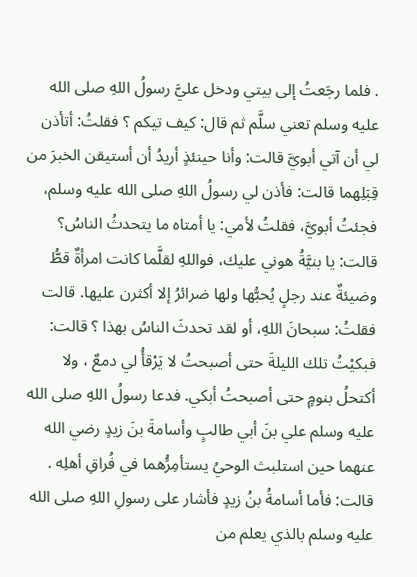. فلما رجَعتُ إلى بيتي ودخل عليَّ رسولُ اللهِ صلى الله عليه وسلم تعني سلَّم ثم قال: كيف تيكم ؟ فقلتُ: أتأذن لي أن آتي أبويَّ قالت: وأنا حينئذٍ أريدُ أن أستيقن الخبرَ من قِبَلِهما قالت: فأذن لي رسولُ اللهِ صلى الله عليه وسلم، فجئتُ أبويَّ، فقلتُ لأمي: يا أمتاه ما يتحدثُ الناسُ؟ قالت: يا بنيَّةُ هوني عليك، فواللهِ لقلَّما كانت امرأةٌ قطُّ وضيئةٌ عند رجلٍ يُحبُّها ولها ضرائرُ إلا أكثرن عليها. قالت فقلتُ: سبحانَ اللهِ، أو لقد تحدثَ الناسُ بهذا ؟ قالت: فبكيْتُ تلك الليلةَ حتى أصبحتُ لا يَرْقأُ لي دمعٌ ، ولا أكتحلُ بنومٍ حتى أصبحتُ أبكي. فدعا رسولُ اللهِ صلى الله عليه وسلم علي بنَ أبي طالبٍ وأسامةَ بنَ زيدٍ رضي الله عنهما حين استلبث الوحيُ يستأمِرًُهما في فُراقِ أهلِه . قالت: فأما أسامةُ بنُ زيدٍ فأشار على رسولِ اللهِ صلى الله عليه وسلم بالذي يعلم من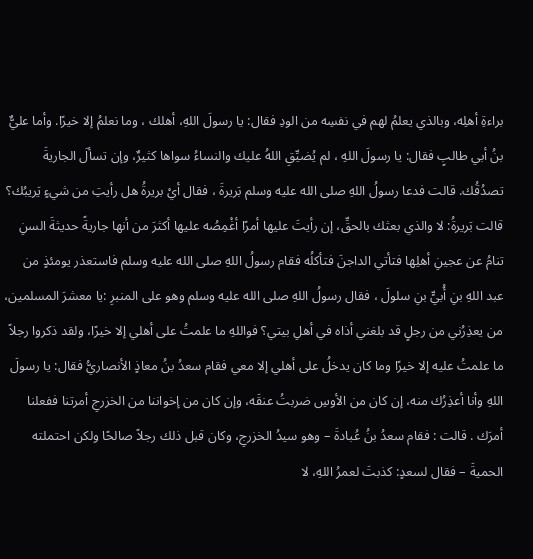براءةِ أهلِه، وبالذي يعلمُ لهم في نفسِه من الودِ فقال: يا رسولَ اللهِ، أهلك ، وما نعلمُ إلا خيرًا. وأما عليٌّ بنُ أبي طالبٍ فقال: يا رسولَ اللهِ ، لم يُضيِّقِ اللهُ عليك والنساءُ سواها كثيرٌ، وإن تسألَ الجاريةَ تصدُقُك. قالت فدعا رسولُ اللهِ صلى الله عليه وسلم بَريرةَ ، فقال أيْ بريرةُ هل رأيتِ من شيءٍ يَريبُك؟ قالت بَريرةُ: لا والذي بعثك بالحقِّ، إن رأيتَ عليها أمرًا أغْمِصُه عليها أكثرَ من أنها جاريةً حديثةَ السنِ تنامُ عن عجينِ أهلِها فتأتي الداجنَ فتأكلُه فقام رسولُ اللهِ صلى الله عليه وسلم فاستعذر يومئذٍ من عبد اللهِ بنِ أُبيٍّ بنِ سلولَ ، فقال رسولُ اللهِ صلى الله عليه وسلم وهو على المنبرِ :يا معشرَ المسلمين، من يعذِرُني من رجلٍ قد بلغني أذاه في أهلِ بيتي؟ فواللهِ ما علمتُ على أهلي إلا خيرًا، ولقد ذكروا رجلاً ما علمتُ عليه إلا خيرًا وما كان يدخلُ على أهلي إلا معي فقام سعدُ بنُ معاذٍ الأنصاريُّ فقال: يا رسولَ اللهِ وأنا أعذِرُك منه، إن كان من الأوسِ ضربتُ عنقَه، وإن كان من إخواننا من الخزرجِ أمرتنا ففعلنا أمرَك . قالت : فقام سعدُ بنُ عُبادةَ – وهو سيدُ الخزرجِ، وكان قبل ذلك رجلاً صالحًا ولكن احتملته الحميةَ – فقال لسعدٍ: كذبتَ لعمرُ اللهِ، لا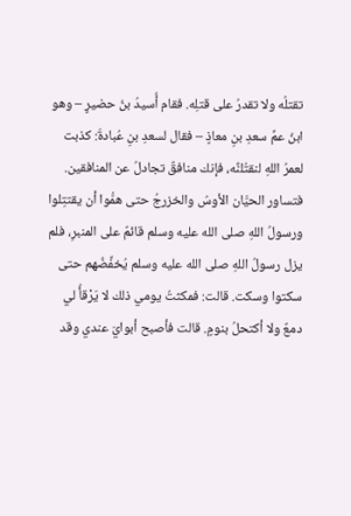تقتلُه ولا تقدرُ على قتلِه. فقام أُسيدُ بنُ حضيرٍ – وهو ابنُ عمِّ سعدِ بنِ معاذٍ – فقال لسعدِ بنِ عُبادةَ: كذبت لعمرُ اللهِ لنقتُلنَّه، فإنك منافقٌ تجادلُ عن المنافقين. فتساور الحيَّان الأوسُ والخزرجُ حتى همُّوا أن يقتتِلوا ورسولُ اللهِ صلى الله عليه وسلم قائمٌ على المنبرِ، فلم يزل رسولُ اللهِ صلى الله عليه وسلم يُخفِّضُهم حتى سكتوا وسكت. قالت: فمكثتُ يومي ذلك لا يَرْقأُ لي دمعٌ ولا أكتحلُ بنومٍ. قالت فأصبح أبوايَ عندي وقد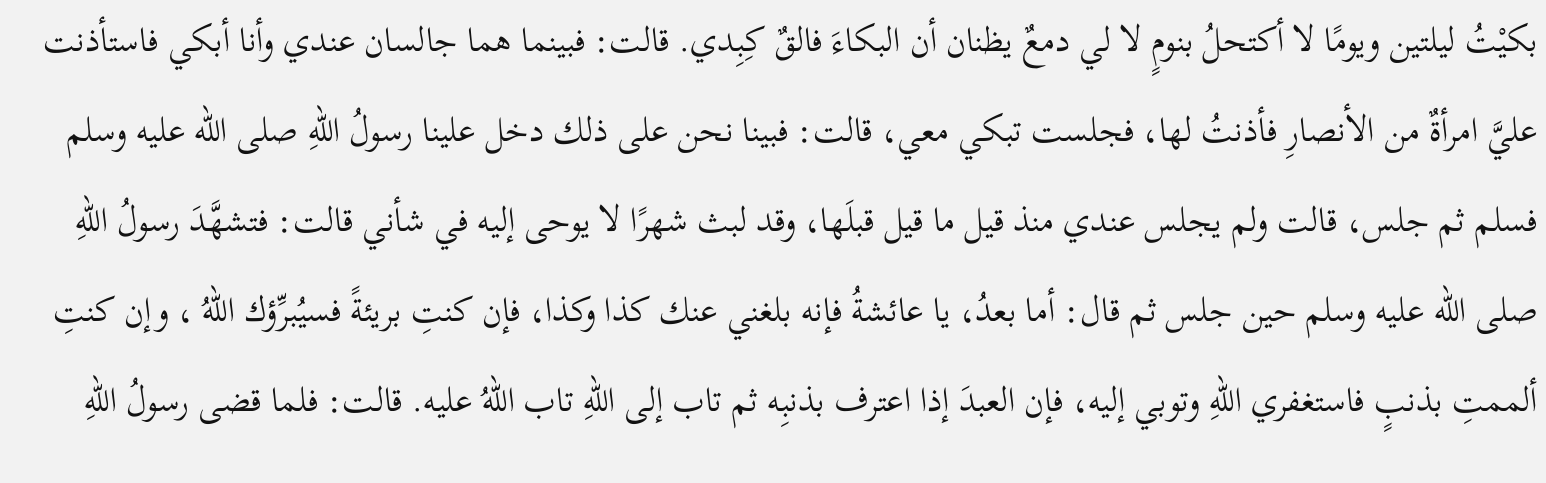بكيْتُ ليلتين ويومًا لا أكتحلُ بنومٍ لا لي دمعٌ يظنان أن البكاءَ فالقٌ كِبِدي. قالت: فبينما هما جالسان عندي وأنا أبكي فاستأذنت عليَّ امرأةٌ من الأنصارِ فأذنتُ لها، فجلست تبكي معي، قالت: فبينا نحن على ذلك دخل علينا رسولُ اللهِ صلى الله عليه وسلم فسلم ثم جلس، قالت ولم يجلس عندي منذ قيل ما قيل قبلَها، وقد لبث شهرًا لا يوحى إليه في شأني قالت: فتشهَّدَ رسولُ اللهِ صلى الله عليه وسلم حين جلس ثم قال: أما بعدُ، يا عائشةُ فإنه بلغني عنك كذا وكذا، فإن كنتِ بريئةً فسيُبرِّؤك اللهُ ، وإن كنتِ ألممتِ بذنبٍ فاستغفري اللهِ وتوبي إليه، فإن العبدَ إذا اعترف بذنبِه ثم تاب إلى اللهِ تاب اللهُ عليه. قالت: فلما قضى رسولُ اللهِ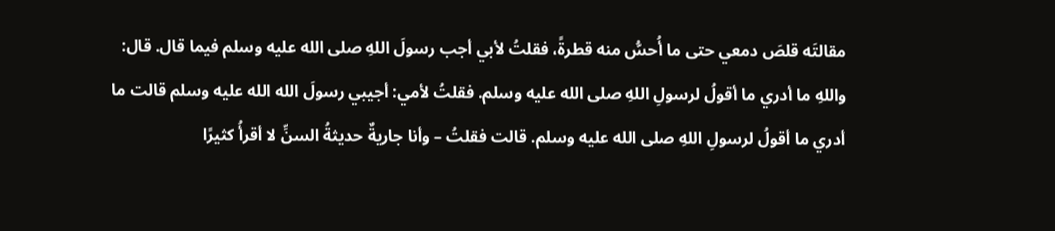مقالتَه قلصَ دمعي حتى ما أُحسُّ منه قطرةً، فقلتُ لأبي أجب رسولَ اللهِ صلى الله عليه وسلم فيما قال. قال: واللهِ ما أدري ما أقولُ لرسولِ اللهِ صلى الله عليه وسلم. فقلتُ لأمي: أجيبي رسولَ الله الله عليه وسلم قالت ما أدري ما أقولُ لرسولِ اللهِ صلى الله عليه وسلم. قالت فقلتُ – وأنا جاريةٌ حديثةُ السنِّ لا أقرأُ كثيرًا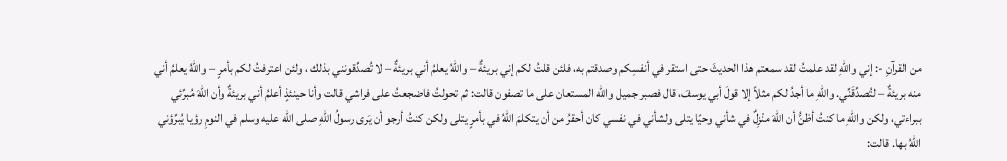من القرآنِ -: إني واللهِ لقد علمتُ لقد سمعتم هذا الحديثَ حتى استقر في أنفسِكم وصدقتم به، فلئن قلتُ لكم إني بريئةٌ – واللهُ يعلمُ أني بريئةٌ – لا تُصدِّقونني بذلك ، ولئن اعترفتُ لكم بأمرٍ – واللهُ يعلمُ أني منه بريئةٌ – لتُصدِّقَنِّي. واللهِ ما أجدُ لكم مثلاً إلا قولَ أبي يوسفَ، قال فصبر جميل والله المستعان على ما تصفون قالت: ثم تحولتُ فاضجعتُ على فراشي قالت وأنا حينئذٍ أعلمُ أني بريئةٌ وأن اللهَ مُبرِّئي ببراءتي، ولكن واللهِ ما كنتُ أظنُّ أن اللهَ منْزِلٌ في شأني وحيًا يتلى ولشأني في نفسي كان أحقرُ من أن يتكلمَ اللهُ في بأمرٍ يتلى ولكن كنتُ أرجو أن يَرى رسولُ اللهِ صلى الله عليه وسلم في النومِ رؤيا يُبرِّؤني اللهُ بها. قالت: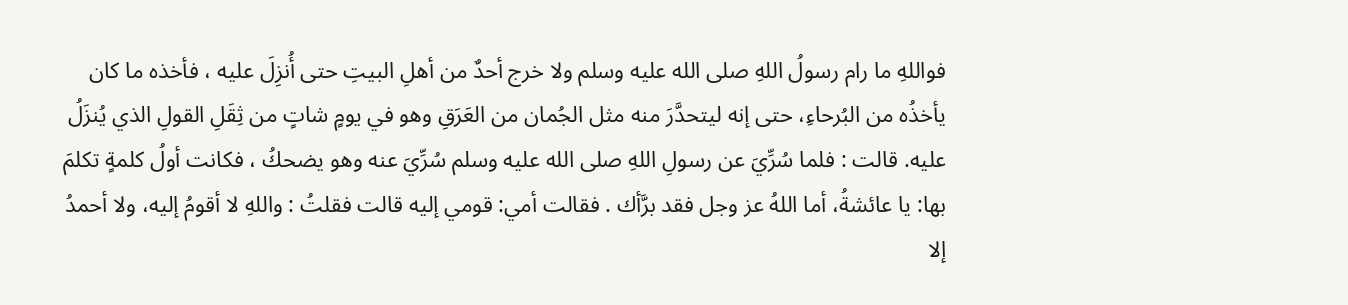فواللهِ ما رام رسولُ اللهِ صلى الله عليه وسلم ولا خرج أحدٌ من أهلِ البيتِ حتى أُنزِلَ عليه ، فأخذه ما كان يأخذُه من البُرحاءِ، حتى إنه ليتحدَّرَ منه مثل الجُمان من العَرَقِ وهو في يومٍ شاتٍ من ثِقَلِ القولِ الذي يُنزَلُ عليه. قالت : فلما سُرِّيَ عن رسولِ اللهِ صلى الله عليه وسلم سُرِّيَ عنه وهو يضحكُ ، فكانت أولُ كلمةٍ تكلمَ بها: يا عائشةُ، أما اللهُ عز وجل فقد برَّأك . فقالت أمي: قومي إليه قالت فقلتُ : واللهِ لا أقومُ إليه، ولا أحمدُ إلا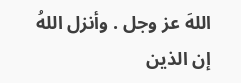اللهَ عز وجل . وأنزل اللهُ إن الذين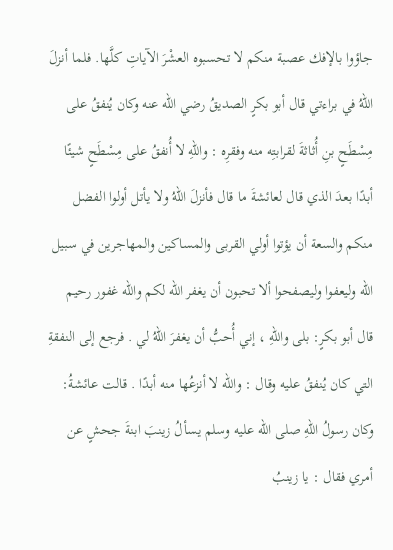جاؤوا بالإفك عصبة منكم لا تحسبوه العشْرَ الآياتِ كلَّها. فلما أنزلَ اللهُ في براءتي قال أبو بكرٍ الصديقُ رضي الله عنه وكان يُنفقُ على مِسْطَحٍ بنِ أُثاثةَ لقرابتِه منه وفقرِه : واللهِ لا أُنفقُ على مِسْطَحٍ شيئًا أبدًا بعدَ الذي قال لعائشةَ ما قال فأنزلَ اللهُ ولا يأتل أولوا الفضل منكم والسعة أن يؤتوا أولي القربى والمساكين والمهاجرين في سبيل الله وليعفوا وليصفحوا ألا تحبون أن يغفر الله لكم والله غفور رحيم قال أبو بكرٍ: بلى واللهِ ، إني أُحبُّ أن يغفرَ اللهُ لي . فرجع إلى النفقةِ التي كان يُنفقُ عليه وقال : والله لا أنزعُها منه أبدًا . قالت عائشةُ: وكان رسولُ اللهِ صلى الله عليه وسلم يسألُ زينبَ ابنةَ جحشٍ عن أمري فقال : يا زينبُ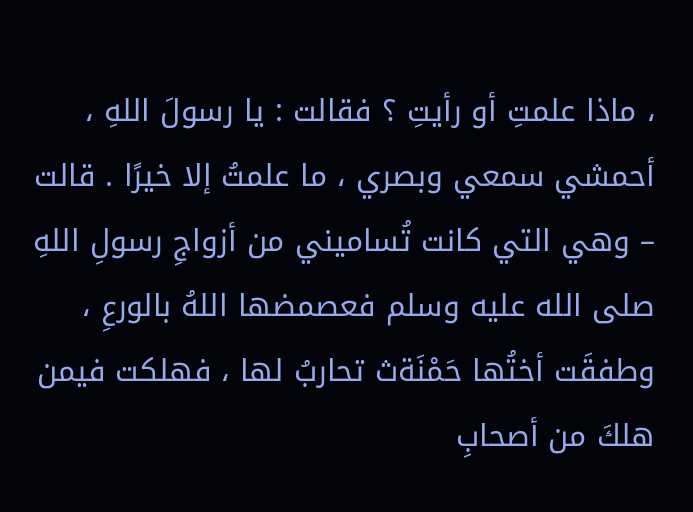، ماذا علمتِ أو رأيتِ ؟ فقالت : يا رسولَ اللهِ ، أحمشي سمعي وبصري ، ما علمتُ إلا خيرًا . قالت – وهي التي كانت تُساميني من أزواجِ رسولِ اللهِ صلى الله عليه وسلم فعصمضها اللهُ بالورعِ ، وطفقَت أختُها حَمْنَةث تحاربُ لها ، فهلكت فيمن هلكَ من أصحابِ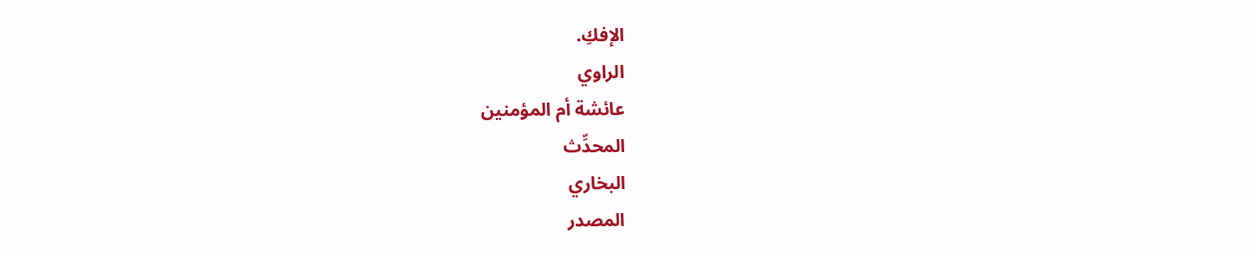الإفكِ.
الراوي
عائشة أم المؤمنين
المحدِّث
البخاري
المصدر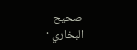صحيح البخاري ·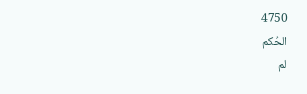4750
الحُكم
لم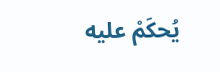يُحكَمْ عليه